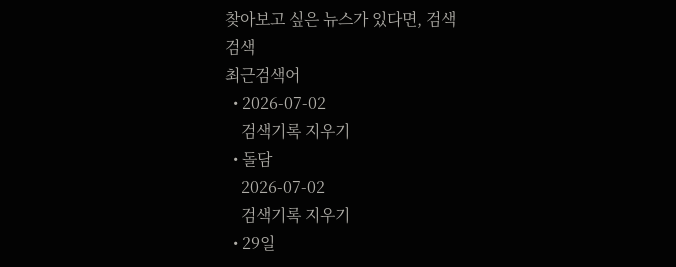찾아보고 싶은 뉴스가 있다면, 검색
검색
최근검색어
  • 2026-07-02
    검색기록 지우기
  • 돌담
    2026-07-02
    검색기록 지우기
  • 29일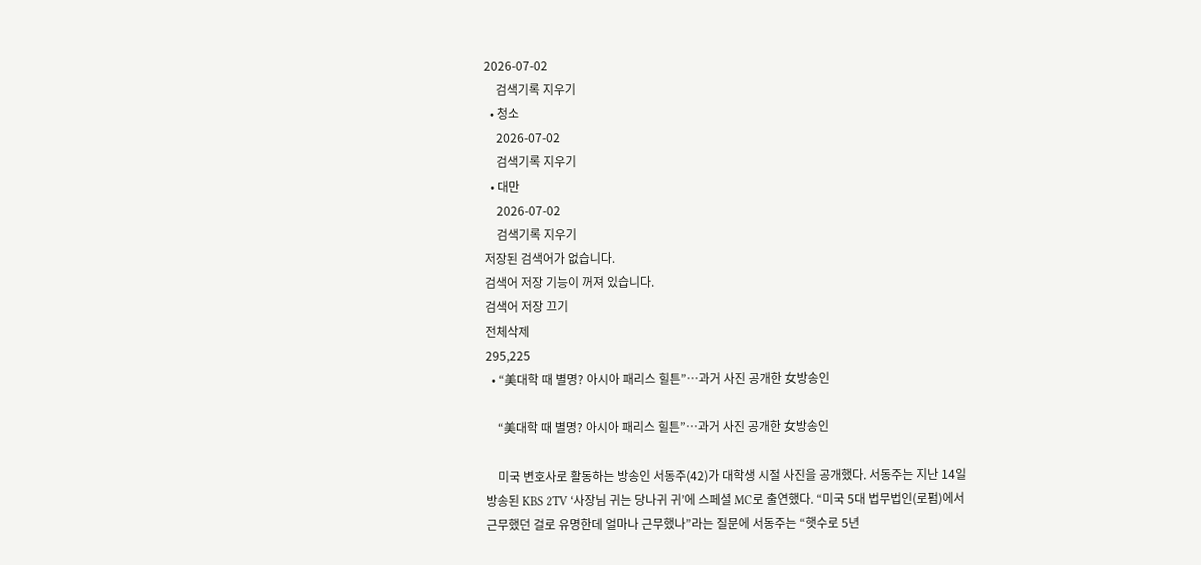2026-07-02
    검색기록 지우기
  • 청소
    2026-07-02
    검색기록 지우기
  • 대만
    2026-07-02
    검색기록 지우기
저장된 검색어가 없습니다.
검색어 저장 기능이 꺼져 있습니다.
검색어 저장 끄기
전체삭제
295,225
  • “美대학 때 별명? 아시아 패리스 힐튼”…과거 사진 공개한 女방송인

    “美대학 때 별명? 아시아 패리스 힐튼”…과거 사진 공개한 女방송인

    미국 변호사로 활동하는 방송인 서동주(42)가 대학생 시절 사진을 공개했다. 서동주는 지난 14일 방송된 KBS 2TV ‘사장님 귀는 당나귀 귀’에 스페셜 MC로 출연했다. “미국 5대 법무법인(로펌)에서 근무했던 걸로 유명한데 얼마나 근무했나”라는 질문에 서동주는 “햇수로 5년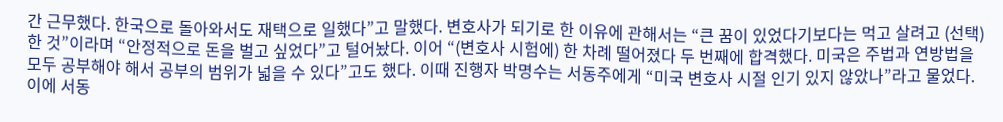간 근무했다. 한국으로 돌아와서도 재택으로 일했다”고 말했다. 변호사가 되기로 한 이유에 관해서는 “큰 꿈이 있었다기보다는 먹고 살려고 (선택)한 것”이라며 “안정적으로 돈을 벌고 싶었다”고 털어놨다. 이어 “(변호사 시험에) 한 차례 떨어졌다 두 번째에 합격했다. 미국은 주법과 연방법을 모두 공부해야 해서 공부의 범위가 넓을 수 있다”고도 했다. 이때 진행자 박명수는 서동주에게 “미국 변호사 시절 인기 있지 않았나”라고 물었다. 이에 서동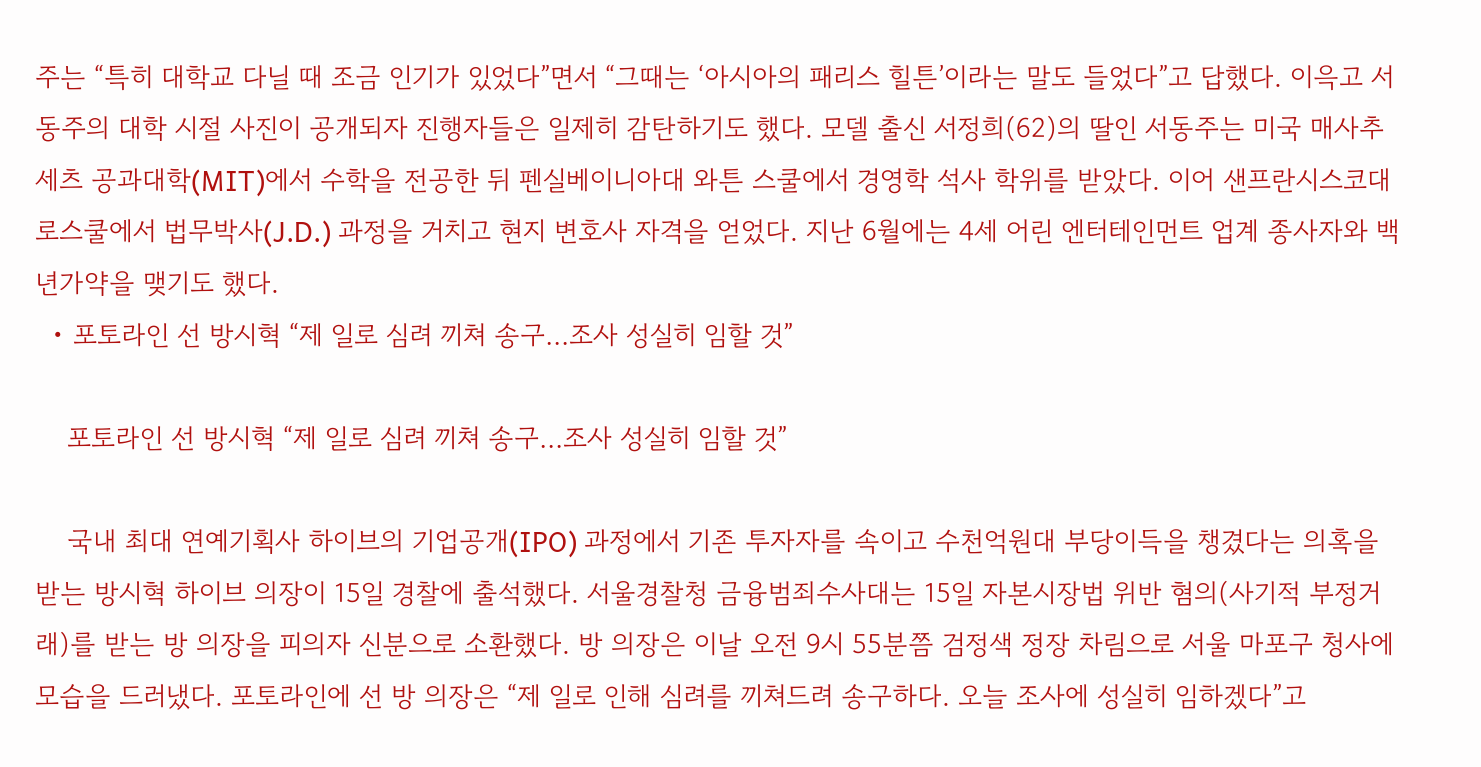주는 “특히 대학교 다닐 때 조금 인기가 있었다”면서 “그때는 ‘아시아의 패리스 힐튼’이라는 말도 들었다”고 답했다. 이윽고 서동주의 대학 시절 사진이 공개되자 진행자들은 일제히 감탄하기도 했다. 모델 출신 서정희(62)의 딸인 서동주는 미국 매사추세츠 공과대학(MIT)에서 수학을 전공한 뒤 펜실베이니아대 와튼 스쿨에서 경영학 석사 학위를 받았다. 이어 샌프란시스코대 로스쿨에서 법무박사(J.D.) 과정을 거치고 현지 변호사 자격을 얻었다. 지난 6월에는 4세 어린 엔터테인먼트 업계 종사자와 백년가약을 맺기도 했다.
  • 포토라인 선 방시혁 “제 일로 심려 끼쳐 송구…조사 성실히 임할 것”

    포토라인 선 방시혁 “제 일로 심려 끼쳐 송구…조사 성실히 임할 것”

    국내 최대 연예기획사 하이브의 기업공개(IPO) 과정에서 기존 투자자를 속이고 수천억원대 부당이득을 챙겼다는 의혹을 받는 방시혁 하이브 의장이 15일 경찰에 출석했다. 서울경찰청 금융범죄수사대는 15일 자본시장법 위반 혐의(사기적 부정거래)를 받는 방 의장을 피의자 신분으로 소환했다. 방 의장은 이날 오전 9시 55분쯤 검정색 정장 차림으로 서울 마포구 청사에 모습을 드러냈다. 포토라인에 선 방 의장은 “제 일로 인해 심려를 끼쳐드려 송구하다. 오늘 조사에 성실히 임하겠다”고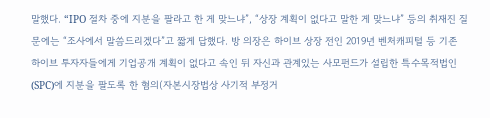말했다. “IPO 절차 중에 지분을 팔라고 한 게 맞느냐”, “상장 계획이 없다고 말한 게 맞느냐” 등의 취재진 질문에는 “조사에서 말씀드리겠다”고 짧게 답했다. 방 의장은 하이브 상장 전인 2019년 벤처캐피털 등 기존 하이브 투자자들에게 기업공개 계획이 없다고 속인 뒤 자신과 관계있는 사모펀드가 설립한 특수목적법인(SPC)에 지분을 팔도록 한 혐의(자본시장법상 사기적 부정거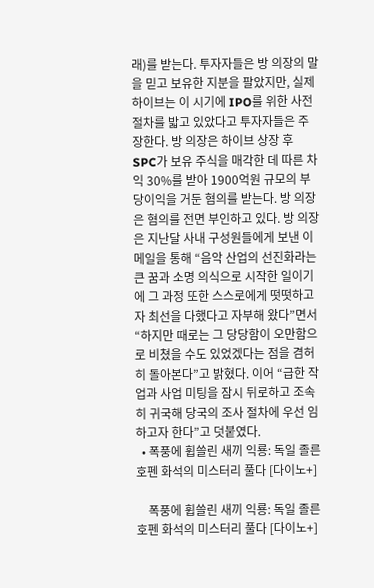래)를 받는다. 투자자들은 방 의장의 말을 믿고 보유한 지분을 팔았지만, 실제 하이브는 이 시기에 IPO를 위한 사전 절차를 밟고 있았다고 투자자들은 주장한다. 방 의장은 하이브 상장 후 SPC가 보유 주식을 매각한 데 따른 차익 30%를 받아 1900억원 규모의 부당이익을 거둔 혐의를 받는다. 방 의장은 혐의를 전면 부인하고 있다. 방 의장은 지난달 사내 구성원들에게 보낸 이메일을 통해 “음악 산업의 선진화라는 큰 꿈과 소명 의식으로 시작한 일이기에 그 과정 또한 스스로에게 떳떳하고자 최선을 다했다고 자부해 왔다”면서 “하지만 때로는 그 당당함이 오만함으로 비쳤을 수도 있었겠다는 점을 겸허히 돌아본다”고 밝혔다. 이어 “급한 작업과 사업 미팅을 잠시 뒤로하고 조속히 귀국해 당국의 조사 절차에 우선 임하고자 한다”고 덧붙였다.
  • 폭풍에 휩쓸린 새끼 익룡: 독일 졸른호펜 화석의 미스터리 풀다 [다이노+]

    폭풍에 휩쓸린 새끼 익룡: 독일 졸른호펜 화석의 미스터리 풀다 [다이노+]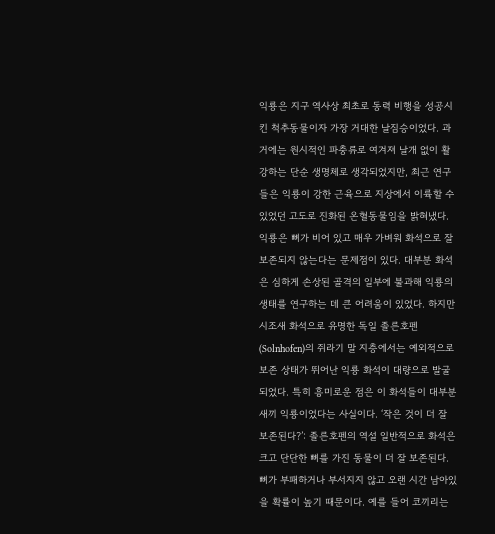익룡은 지구 역사상 최초로 동력 비행을 성공시킨 척추동물이자 가장 거대한 날짐승이었다. 과거에는 원시적인 파충류로 여겨져 날개 없이 활강하는 단순 생명체로 생각되었지만, 최근 연구들은 익룡이 강한 근육으로 지상에서 이륙할 수 있었던 고도로 진화된 온혈동물임을 밝혀냈다. 익룡은 뼈가 비어 있고 매우 가벼워 화석으로 잘 보존되지 않는다는 문제점이 있다. 대부분 화석은 심하게 손상된 골격의 일부에 불과해 익룡의 생태를 연구하는 데 큰 어려움이 있었다. 하지만 시조새 화석으로 유명한 독일 졸른호펜(Solnhofen)의 쥐라기 말 지층에서는 예외적으로 보존 상태가 뛰어난 익룡 화석이 대량으로 발굴되었다. 특히 흥미로운 점은 이 화석들이 대부분 새끼 익룡이었다는 사실이다. ‘작은 것이 더 잘 보존된다?’: 졸른호펜의 역설 일반적으로 화석은 크고 단단한 뼈를 가진 동물이 더 잘 보존된다. 뼈가 부패하거나 부서지지 않고 오랜 시간 남아있을 확률이 높기 때문이다. 예를 들어 코끼리는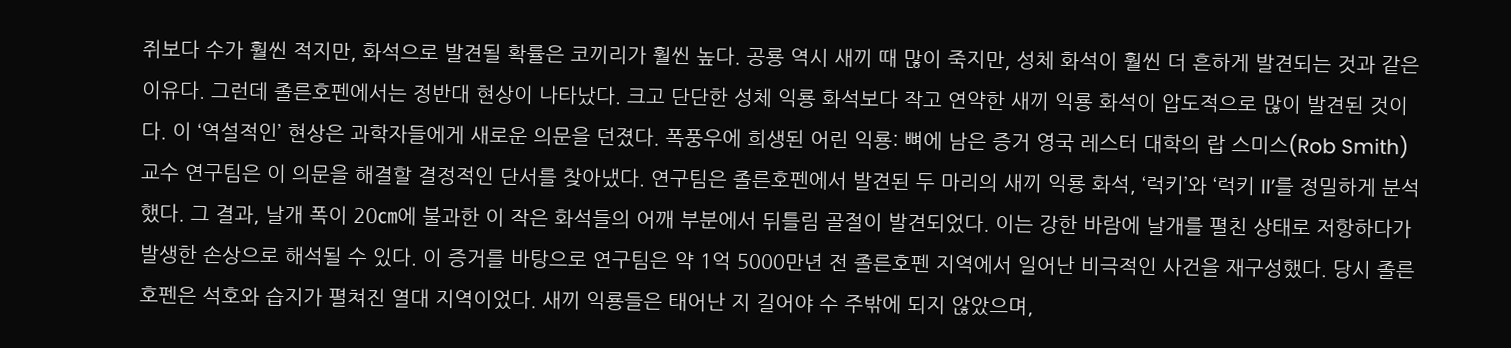쥐보다 수가 훨씬 적지만, 화석으로 발견될 확률은 코끼리가 훨씬 높다. 공룡 역시 새끼 때 많이 죽지만, 성체 화석이 훨씬 더 흔하게 발견되는 것과 같은 이유다. 그런데 졸른호펜에서는 정반대 현상이 나타났다. 크고 단단한 성체 익룡 화석보다 작고 연약한 새끼 익룡 화석이 압도적으로 많이 발견된 것이다. 이 ‘역설적인’ 현상은 과학자들에게 새로운 의문을 던졌다. 폭풍우에 희생된 어린 익룡: 뼈에 남은 증거 영국 레스터 대학의 랍 스미스(Rob Smith) 교수 연구팀은 이 의문을 해결할 결정적인 단서를 찾아냈다. 연구팀은 졸른호펜에서 발견된 두 마리의 새끼 익룡 화석, ‘럭키’와 ‘럭키 II’를 정밀하게 분석했다. 그 결과, 날개 폭이 20㎝에 불과한 이 작은 화석들의 어깨 부분에서 뒤틀림 골절이 발견되었다. 이는 강한 바람에 날개를 펼친 상태로 저항하다가 발생한 손상으로 해석될 수 있다. 이 증거를 바탕으로 연구팀은 약 1억 5000만년 전 졸른호펜 지역에서 일어난 비극적인 사건을 재구성했다. 당시 졸른호펜은 석호와 습지가 펼쳐진 열대 지역이었다. 새끼 익룡들은 태어난 지 길어야 수 주밖에 되지 않았으며,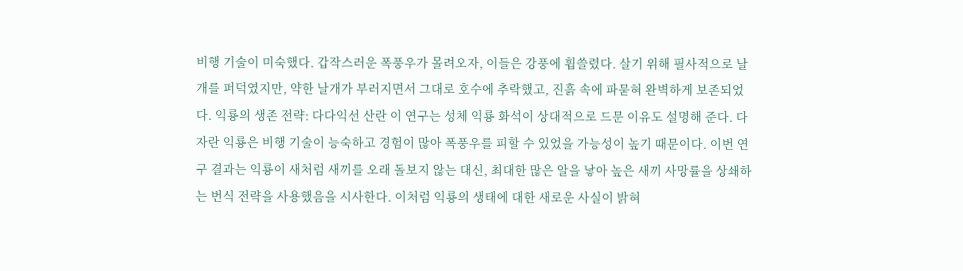비행 기술이 미숙했다. 갑작스러운 폭풍우가 몰려오자, 이들은 강풍에 휩쓸렸다. 살기 위해 필사적으로 날개를 퍼덕였지만, 약한 날개가 부러지면서 그대로 호수에 추락했고, 진흙 속에 파묻혀 완벽하게 보존되었다. 익룡의 생존 전략: 다다익선 산란 이 연구는 성체 익룡 화석이 상대적으로 드문 이유도 설명해 준다. 다 자란 익룡은 비행 기술이 능숙하고 경험이 많아 폭풍우를 피할 수 있었을 가능성이 높기 때문이다. 이번 연구 결과는 익룡이 새처럼 새끼를 오래 돌보지 않는 대신, 최대한 많은 알을 낳아 높은 새끼 사망률을 상쇄하는 번식 전략을 사용했음을 시사한다. 이처럼 익룡의 생태에 대한 새로운 사실이 밝혀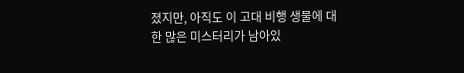졌지만, 아직도 이 고대 비행 생물에 대한 많은 미스터리가 남아있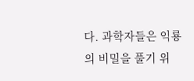다. 과학자들은 익룡의 비밀을 풀기 위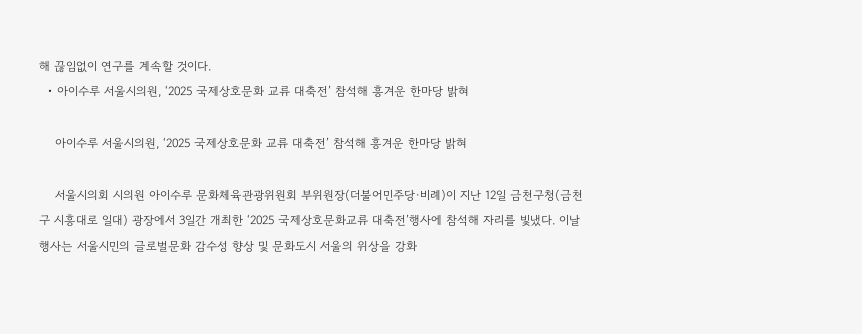해 끊임없이 연구를 계속할 것이다.
  • 아이수루 서울시의원, ‘2025 국제상호문화 교류 대축전’ 참석해 흥겨운 한마당 밝혀

    아이수루 서울시의원, ‘2025 국제상호문화 교류 대축전’ 참석해 흥겨운 한마당 밝혀

    서울시의회 시의원 아이수루 문화체육관광위원회 부위원장(더불어민주당·비례)이 지난 12일 금천구청(금천구 시흥대로 일대) 광장에서 3일간 개최한 ‘2025 국제상호문화교류 대축전’행사에 참석해 자리를 빛냈다. 이날 행사는 서울시민의 글로벌문화 감수성 향상 및 문화도시 서울의 위상을 강화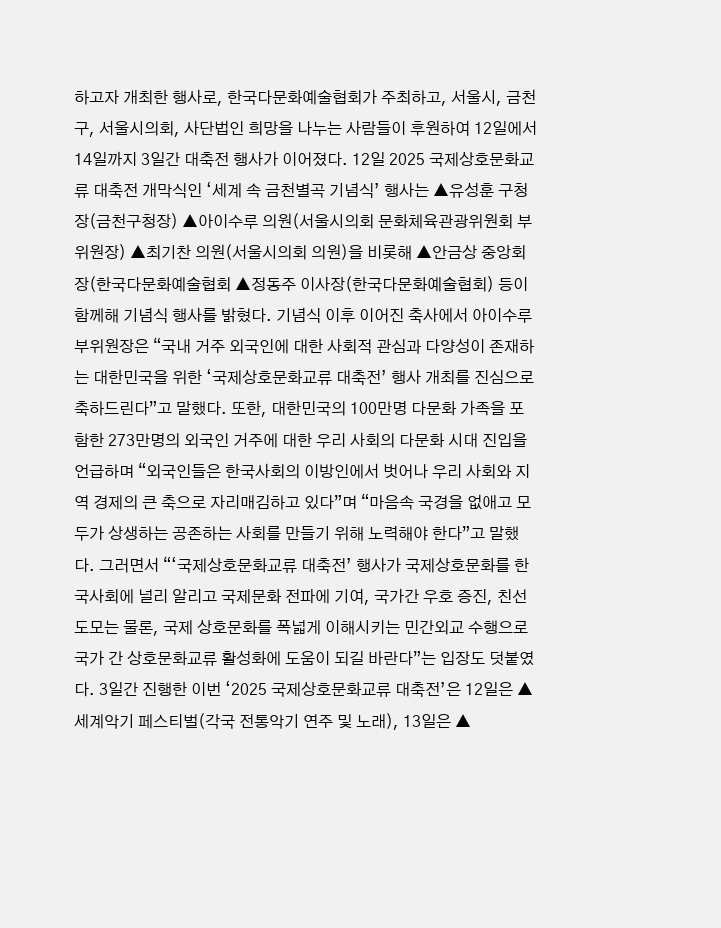하고자 개최한 행사로, 한국다문화예술협회가 주최하고, 서울시, 금천구, 서울시의회, 사단법인 희망을 나누는 사람들이 후원하여 12일에서 14일까지 3일간 대축전 행사가 이어졌다. 12일 2025 국제상호문화교류 대축전 개막식인 ‘세계 속 금천별곡 기념식’ 행사는 ▲유성훈 구청장(금천구청장) ▲아이수루 의원(서울시의회 문화체육관광위원회 부위원장) ▲최기찬 의원(서울시의회 의원)을 비롯해 ▲안금상 중앙회장(한국다문화예술협회 ▲정동주 이사장(한국다문화예술협회) 등이 함께해 기념식 행사를 밝혔다. 기념식 이후 이어진 축사에서 아이수루 부위원장은 “국내 거주 외국인에 대한 사회적 관심과 다양성이 존재하는 대한민국을 위한 ‘국제상호문화교류 대축전’ 행사 개최를 진심으로 축하드린다”고 말했다. 또한, 대한민국의 100만명 다문화 가족을 포함한 273만명의 외국인 거주에 대한 우리 사회의 다문화 시대 진입을 언급하며 “외국인들은 한국사회의 이방인에서 벗어나 우리 사회와 지역 경제의 큰 축으로 자리매김하고 있다”며 “마음속 국경을 없애고 모두가 상생하는 공존하는 사회를 만들기 위해 노력해야 한다”고 말했다. 그러면서 “‘국제상호문화교류 대축전’ 행사가 국제상호문화를 한국사회에 널리 알리고 국제문화 전파에 기여, 국가간 우호 증진, 친선도모는 물론, 국제 상호문화를 폭넓게 이해시키는 민간외교 수행으로 국가 간 상호문화교류 활성화에 도움이 되길 바란다”는 입장도 덧붙였다. 3일간 진행한 이번 ‘2025 국제상호문화교류 대축전’은 12일은 ▲세계악기 페스티벌(각국 전통악기 연주 및 노래), 13일은 ▲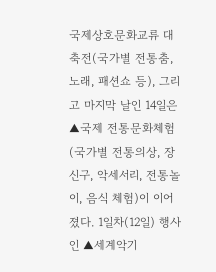국제상호문화교류 대축전(국가별 전통춤, 노래, 패션쇼 등), 그리고 마지막 날인 14일은 ▲국제 전통문화체험(국가별 전통의상, 장신구, 악세서리, 전통놀이, 음식 체험)이 이어졌다. 1일차(12일) 행사인 ▲세계악기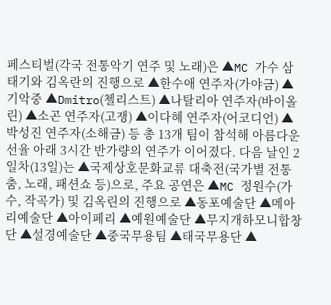페스티벌(각국 전통악기 연주 및 노래)은 ▲MC 가수 삼태기와 김옥란의 진행으로 ▲한수애 연주자(가야금) ▲기악중 ▲Dmitro(첼리스트) ▲나탈리아 연주자(바이올린) ▲소곤 연주자(고쟁) ▲이다혜 연주자(어코디언) ▲박성진 연주자(소해금) 등 총 13개 팀이 참석해 아름다운 선율 아래 3시간 반가량의 연주가 이어졌다. 다음 날인 2일차(13일)는 ▲국제상호문화교류 대축전(국가별 전통춤, 노래, 패션쇼 등)으로, 주요 공연은 ▲MC 정원수(가수, 작곡가) 및 김옥린의 진행으로 ▲동포예술단 ▲메아리예술단 ▲아이페리 ▲예원예술단 ▲무지개하모니합창단 ▲설경예술단 ▲중국무용팀 ▲태국무용단 ▲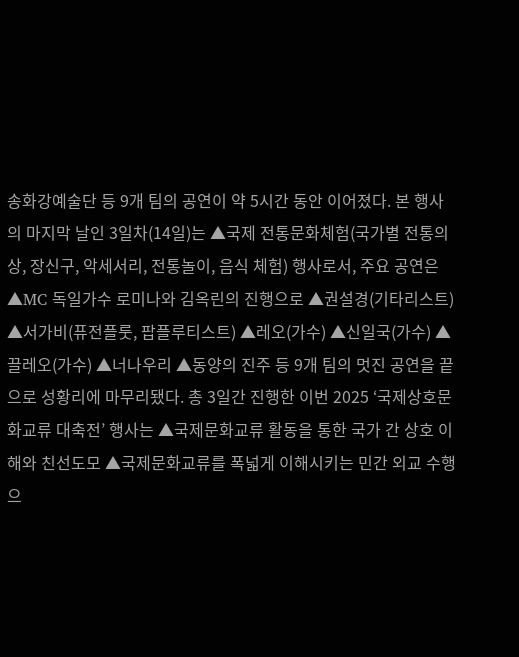송화강예술단 등 9개 팀의 공연이 약 5시간 동안 이어졌다. 본 행사의 마지막 날인 3일차(14일)는 ▲국제 전통문화체험(국가별 전통의상, 장신구, 악세서리, 전통놀이, 음식 체험) 행사로서, 주요 공연은 ▲MC 독일가수 로미나와 김옥린의 진행으로 ▲권설경(기타리스트) ▲서가비(퓨전플룻, 팝플루티스트) ▲레오(가수) ▲신일국(가수) ▲끌레오(가수) ▲너나우리 ▲동양의 진주 등 9개 팀의 멋진 공연을 끝으로 성황리에 마무리됐다. 총 3일간 진행한 이번 2025 ‘국제상호문화교류 대축전’ 행사는 ▲국제문화교류 활동을 통한 국가 간 상호 이해와 친선도모 ▲국제문화교류를 폭넓게 이해시키는 민간 외교 수행으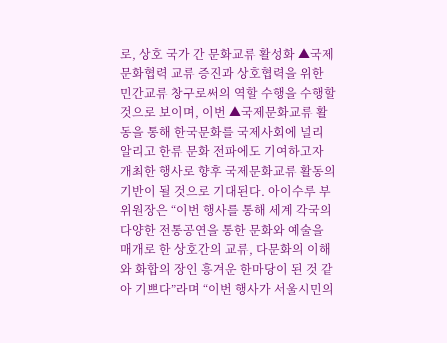로, 상호 국가 간 문화교류 활성화 ▲국제문화협력 교류 증진과 상호협력을 위한 민간교류 창구로써의 역할 수행을 수행할 것으로 보이며, 이번 ▲국제문화교류 활동을 통해 한국문화를 국제사회에 널리 알리고 한류 문화 전파에도 기여하고자 개최한 행사로 향후 국제문화교류 활동의 기반이 될 것으로 기대된다. 아이수루 부위원장은 “이번 행사를 통해 세계 각국의 다양한 전통공연을 통한 문화와 예술을 매개로 한 상호간의 교류, 다문화의 이해와 화합의 장인 흥겨운 한마당이 된 것 같아 기쁘다”라며 “이번 행사가 서울시민의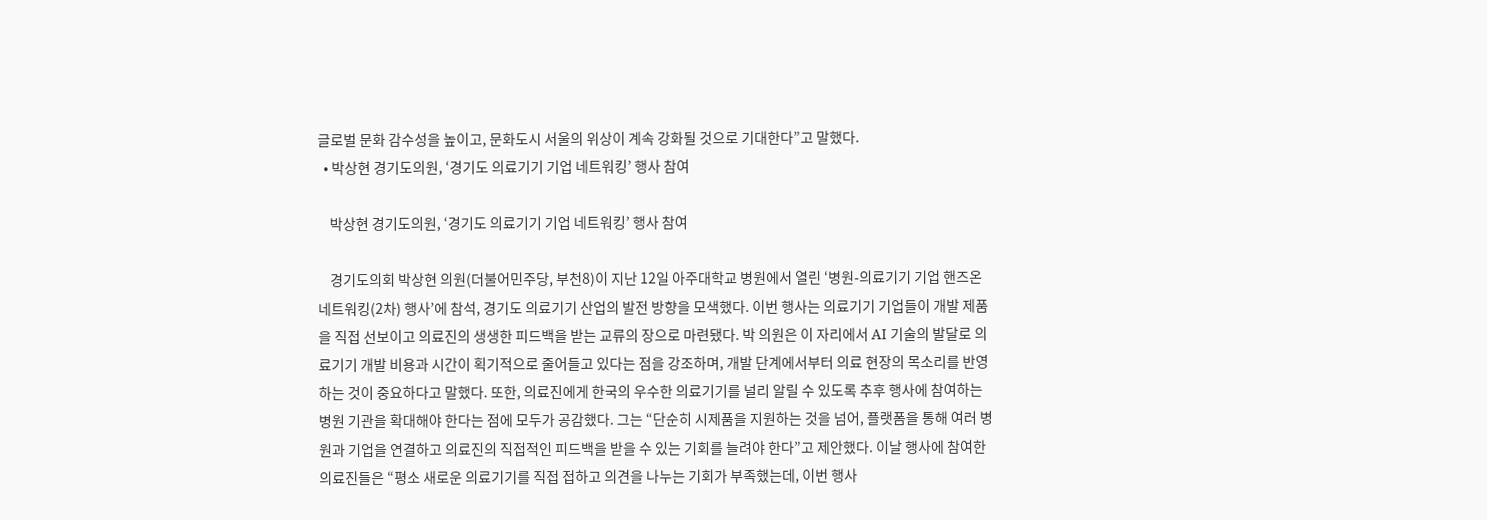글로벌 문화 감수성을 높이고, 문화도시 서울의 위상이 계속 강화될 것으로 기대한다”고 말했다.
  • 박상현 경기도의원, ‘경기도 의료기기 기업 네트워킹’ 행사 참여

    박상현 경기도의원, ‘경기도 의료기기 기업 네트워킹’ 행사 참여

    경기도의회 박상현 의원(더불어민주당, 부천8)이 지난 12일 아주대학교 병원에서 열린 ‘병원-의료기기 기업 핸즈온 네트워킹(2차) 행사’에 참석, 경기도 의료기기 산업의 발전 방향을 모색했다. 이번 행사는 의료기기 기업들이 개발 제품을 직접 선보이고 의료진의 생생한 피드백을 받는 교류의 장으로 마련됐다. 박 의원은 이 자리에서 AI 기술의 발달로 의료기기 개발 비용과 시간이 획기적으로 줄어들고 있다는 점을 강조하며, 개발 단계에서부터 의료 현장의 목소리를 반영하는 것이 중요하다고 말했다. 또한, 의료진에게 한국의 우수한 의료기기를 널리 알릴 수 있도록 추후 행사에 참여하는 병원 기관을 확대해야 한다는 점에 모두가 공감했다. 그는 “단순히 시제품을 지원하는 것을 넘어, 플랫폼을 통해 여러 병원과 기업을 연결하고 의료진의 직접적인 피드백을 받을 수 있는 기회를 늘려야 한다”고 제안했다. 이날 행사에 참여한 의료진들은 “평소 새로운 의료기기를 직접 접하고 의견을 나누는 기회가 부족했는데, 이번 행사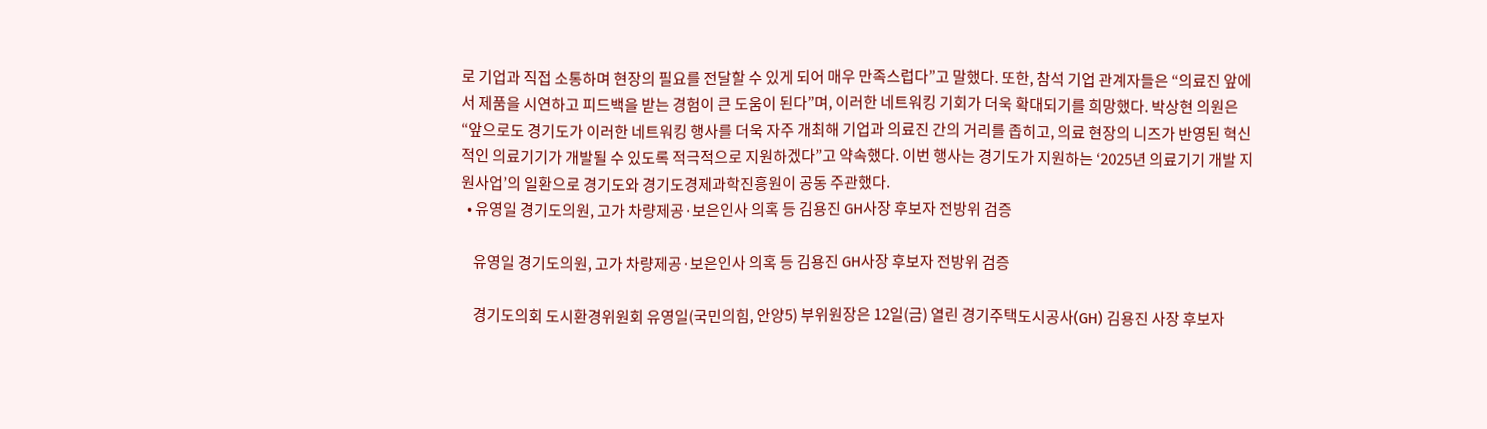로 기업과 직접 소통하며 현장의 필요를 전달할 수 있게 되어 매우 만족스럽다”고 말했다. 또한, 참석 기업 관계자들은 “의료진 앞에서 제품을 시연하고 피드백을 받는 경험이 큰 도움이 된다”며, 이러한 네트워킹 기회가 더욱 확대되기를 희망했다. 박상현 의원은 “앞으로도 경기도가 이러한 네트워킹 행사를 더욱 자주 개최해 기업과 의료진 간의 거리를 좁히고, 의료 현장의 니즈가 반영된 혁신적인 의료기기가 개발될 수 있도록 적극적으로 지원하겠다”고 약속했다. 이번 행사는 경기도가 지원하는 ‘2025년 의료기기 개발 지원사업’의 일환으로 경기도와 경기도경제과학진흥원이 공동 주관했다.
  • 유영일 경기도의원, 고가 차량제공·보은인사 의혹 등 김용진 GH사장 후보자 전방위 검증

    유영일 경기도의원, 고가 차량제공·보은인사 의혹 등 김용진 GH사장 후보자 전방위 검증

    경기도의회 도시환경위원회 유영일(국민의힘, 안양5) 부위원장은 12일(금) 열린 경기주택도시공사(GH) 김용진 사장 후보자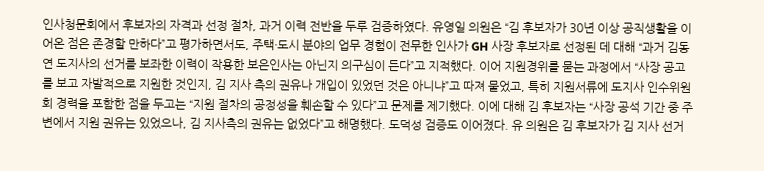인사청문회에서 후보자의 자격과 선정 절차, 과거 이력 전반을 두루 검증하였다. 유영일 의원은 “김 후보자가 30년 이상 공직생활을 이어온 점은 존경할 만하다”고 평가하면서도, 주택·도시 분야의 업무 경험이 전무한 인사가 GH 사장 후보자로 선정된 데 대해 “과거 김동연 도지사의 선거를 보좌한 이력이 작용한 보은인사는 아닌지 의구심이 든다”고 지적했다. 이어 지원경위를 묻는 과정에서 “사장 공고를 보고 자발적으로 지원한 것인지, 김 지사 측의 권유나 개입이 있었던 것은 아니냐”고 따져 물었고, 특히 지원서류에 도지사 인수위원회 경력을 포함한 점을 두고는 “지원 절차의 공정성을 훼손할 수 있다”고 문제를 제기했다. 이에 대해 김 후보자는 “사장 공석 기간 중 주변에서 지원 권유는 있었으나, 김 지사측의 권유는 없었다”고 해명했다. 도덕성 검증도 이어졌다. 유 의원은 김 후보자가 김 지사 선거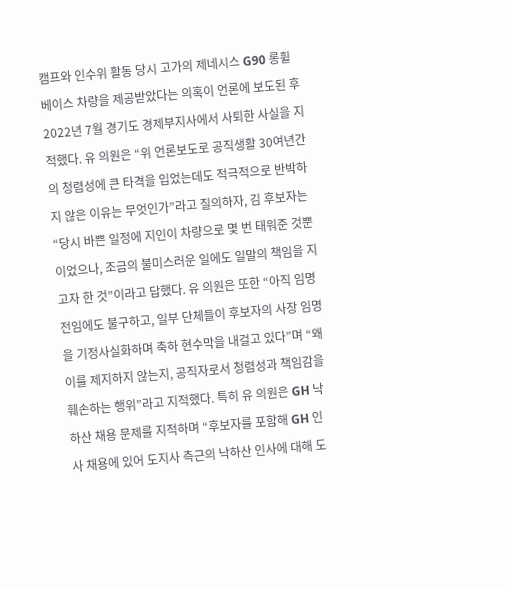캠프와 인수위 활동 당시 고가의 제네시스 G90 롱휠베이스 차량을 제공받았다는 의혹이 언론에 보도된 후 2022년 7월 경기도 경제부지사에서 사퇴한 사실을 지적했다. 유 의원은 “위 언론보도로 공직생활 30여년간의 청렴성에 큰 타격을 입었는데도 적극적으로 반박하지 않은 이유는 무엇인가”라고 질의하자, 김 후보자는 “당시 바쁜 일정에 지인이 차량으로 몇 번 태워준 것뿐이었으나, 조금의 불미스러운 일에도 일말의 책임을 지고자 한 것”이라고 답했다. 유 의원은 또한 “아직 임명 전임에도 불구하고, 일부 단체들이 후보자의 사장 임명을 기정사실화하며 축하 현수막을 내걸고 있다”며 “왜 이를 제지하지 않는지, 공직자로서 청렴성과 책임감을 훼손하는 행위”라고 지적했다. 특히 유 의원은 GH 낙하산 채용 문제를 지적하며 “후보자를 포함해 GH 인사 채용에 있어 도지사 측근의 낙하산 인사에 대해 도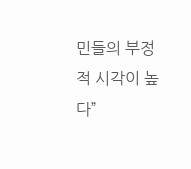민들의 부정적 시각이 높다”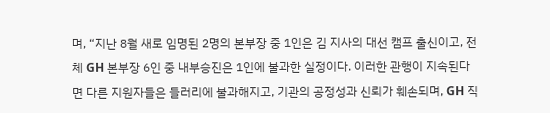며, “지난 8월 새로 임명된 2명의 본부장 중 1인은 김 지사의 대선 캠프 출신이고, 전체 GH 본부장 6인 중 내부승진은 1인에 불과한 실정이다. 이러한 관행이 지속된다면 다른 지원자들은 들러리에 불과해지고, 기관의 공정성과 신뢰가 훼손되며, GH 직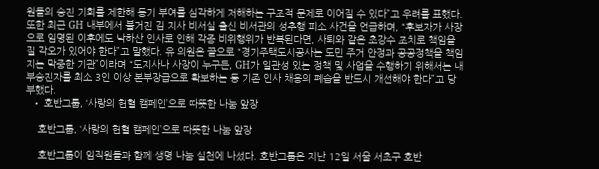원들의 승진 기회를 제한해 동기 부여를 심각하게 저해하는 구조적 문제로 이어질 수 있다”고 우려를 표했다. 또한 최근 GH 내부에서 불거진 김 지사 비서실 출신 비서관의 성추행 피소 사건을 언급하며, “후보자가 사장으로 임명된 이후에도 낙하산 인사로 인해 각종 비위행위가 반복된다면, 사퇴와 같은 초강수 조치로 책임을 질 각오가 있어야 한다”고 말했다. 유 의원은 끝으로 “경기주택도시공사는 도민 주거 안정과 공공정책을 책임지는 막중한 기관”이라며 “도지사나 사장이 누구든, GH가 일관성 있는 정책 및 사업을 수행하기 위해서는 내부승진자를 최소 3인 이상 본부장급으로 확보하는 등 기존 인사 채용의 폐습을 반드시 개선해야 한다”고 당부했다.
  • 호반그룹, ‘사랑의 헌혈 캠페인’으로 따뜻한 나눔 앞장

    호반그룹, ‘사랑의 헌혈 캠페인’으로 따뜻한 나눔 앞장

    호반그룹이 임직원들과 함께 생명 나눔 실천에 나섰다. 호반그룹은 지난 12일 서울 서초구 호반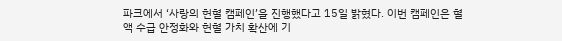파크에서 ‘사랑의 헌혈 캠페인’을 진행했다고 15일 밝혔다. 이번 캠페인은 혈액 수급 안정화와 헌혈 가치 확산에 기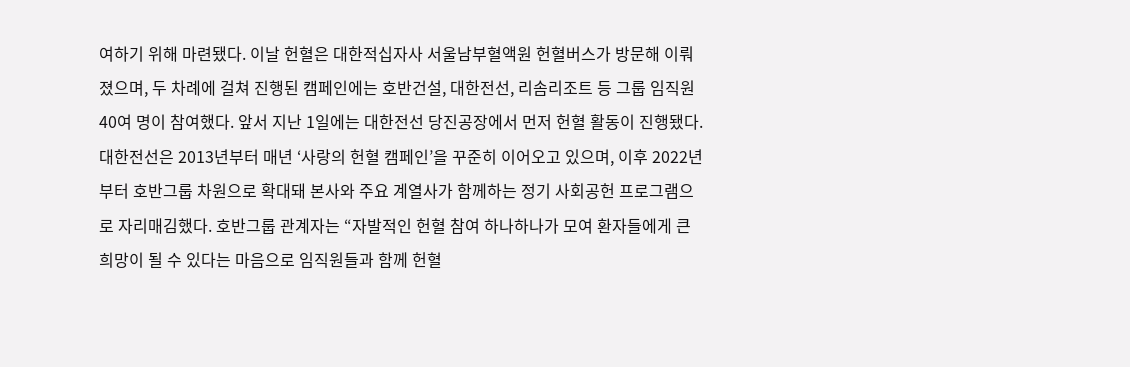여하기 위해 마련됐다. 이날 헌혈은 대한적십자사 서울남부혈액원 헌혈버스가 방문해 이뤄졌으며, 두 차례에 걸쳐 진행된 캠페인에는 호반건설, 대한전선, 리솜리조트 등 그룹 임직원 40여 명이 참여했다. 앞서 지난 1일에는 대한전선 당진공장에서 먼저 헌혈 활동이 진행됐다. 대한전선은 2013년부터 매년 ‘사랑의 헌혈 캠페인’을 꾸준히 이어오고 있으며, 이후 2022년부터 호반그룹 차원으로 확대돼 본사와 주요 계열사가 함께하는 정기 사회공헌 프로그램으로 자리매김했다. 호반그룹 관계자는 “자발적인 헌혈 참여 하나하나가 모여 환자들에게 큰 희망이 될 수 있다는 마음으로 임직원들과 함께 헌혈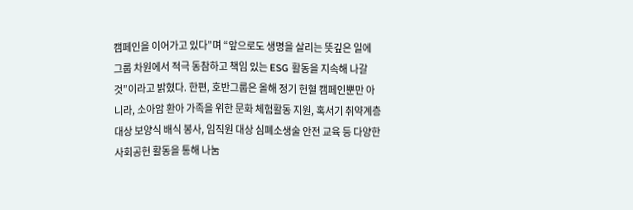캠페인을 이어가고 있다”며 “앞으로도 생명을 살리는 뜻깊은 일에 그룹 차원에서 적극 동참하고 책임 있는 ESG 활동을 지속해 나갈 것”이라고 밝혔다. 한편, 호반그룹은 올해 정기 헌혈 캠페인뿐만 아니라, 소아암 환아 가족을 위한 문화 체험활동 지원, 혹서기 취약계층 대상 보양식 배식 봉사, 임직원 대상 심폐소생술 안전 교육 등 다양한 사회공헌 활동을 통해 나눔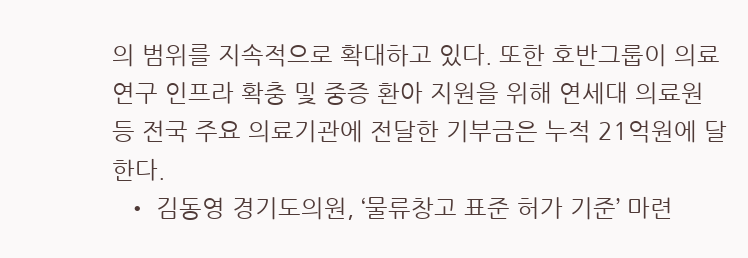의 범위를 지속적으로 확대하고 있다. 또한 호반그룹이 의료 연구 인프라 확충 및 중증 환아 지원을 위해 연세대 의료원 등 전국 주요 의료기관에 전달한 기부금은 누적 21억원에 달한다.
  • 김동영 경기도의원, ‘물류창고 표준 허가 기준’ 마련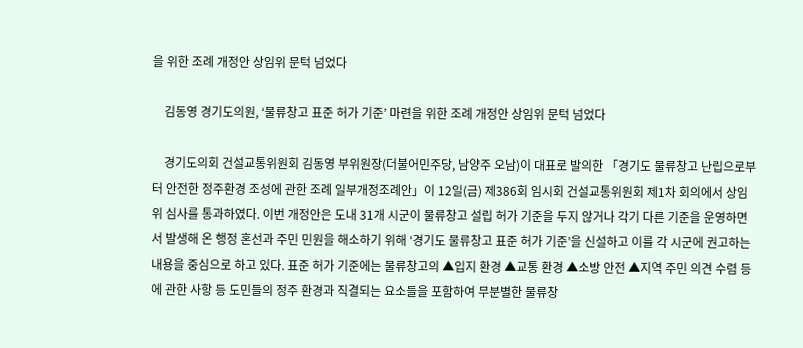을 위한 조례 개정안 상임위 문턱 넘었다

    김동영 경기도의원, ‘물류창고 표준 허가 기준’ 마련을 위한 조례 개정안 상임위 문턱 넘었다

    경기도의회 건설교통위원회 김동영 부위원장(더불어민주당, 남양주 오남)이 대표로 발의한 「경기도 물류창고 난립으로부터 안전한 정주환경 조성에 관한 조례 일부개정조례안」이 12일(금) 제386회 임시회 건설교통위원회 제1차 회의에서 상임위 심사를 통과하였다. 이번 개정안은 도내 31개 시군이 물류창고 설립 허가 기준을 두지 않거나 각기 다른 기준을 운영하면서 발생해 온 행정 혼선과 주민 민원을 해소하기 위해 ‘경기도 물류창고 표준 허가 기준’을 신설하고 이를 각 시군에 권고하는 내용을 중심으로 하고 있다. 표준 허가 기준에는 물류창고의 ▲입지 환경 ▲교통 환경 ▲소방 안전 ▲지역 주민 의견 수렴 등에 관한 사항 등 도민들의 정주 환경과 직결되는 요소들을 포함하여 무분별한 물류창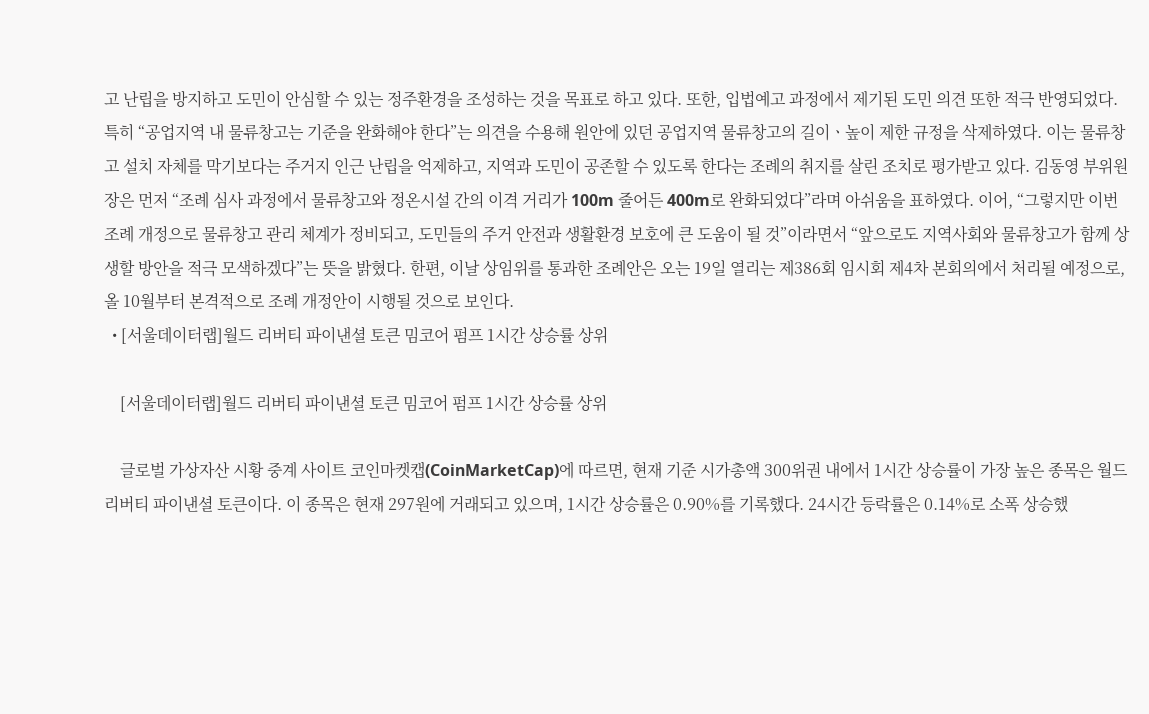고 난립을 방지하고 도민이 안심할 수 있는 정주환경을 조성하는 것을 목표로 하고 있다. 또한, 입법예고 과정에서 제기된 도민 의견 또한 적극 반영되었다. 특히 “공업지역 내 물류창고는 기준을 완화해야 한다”는 의견을 수용해 원안에 있던 공업지역 물류창고의 길이ㆍ높이 제한 규정을 삭제하였다. 이는 물류창고 설치 자체를 막기보다는 주거지 인근 난립을 억제하고, 지역과 도민이 공존할 수 있도록 한다는 조례의 취지를 살린 조치로 평가받고 있다. 김동영 부위원장은 먼저 “조례 심사 과정에서 물류창고와 정온시설 간의 이격 거리가 100m 줄어든 400m로 완화되었다”라며 아쉬움을 표하였다. 이어, “그렇지만 이번 조례 개정으로 물류창고 관리 체계가 정비되고, 도민들의 주거 안전과 생활환경 보호에 큰 도움이 될 것”이라면서 “앞으로도 지역사회와 물류창고가 함께 상생할 방안을 적극 모색하겠다”는 뜻을 밝혔다. 한편, 이날 상임위를 통과한 조례안은 오는 19일 열리는 제386회 임시회 제4차 본회의에서 처리될 예정으로, 올 10월부터 본격적으로 조례 개정안이 시행될 것으로 보인다.
  • [서울데이터랩]월드 리버티 파이낸셜 토큰 밈코어 펌프 1시간 상승률 상위

    [서울데이터랩]월드 리버티 파이낸셜 토큰 밈코어 펌프 1시간 상승률 상위

    글로벌 가상자산 시황 중계 사이트 코인마켓캡(CoinMarketCap)에 따르면, 현재 기준 시가총액 300위권 내에서 1시간 상승률이 가장 높은 종목은 월드 리버티 파이낸셜 토큰이다. 이 종목은 현재 297원에 거래되고 있으며, 1시간 상승률은 0.90%를 기록했다. 24시간 등락률은 0.14%로 소폭 상승했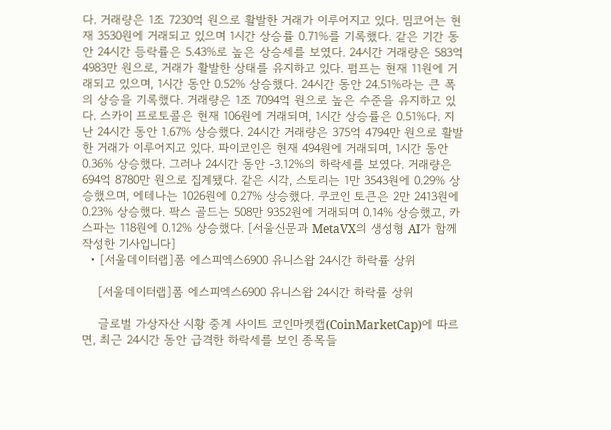다. 거래량은 1조 7230억 원으로 활발한 거래가 이루어지고 있다. 밈코어는 현재 3530원에 거래되고 있으며 1시간 상승률 0.71%를 기록했다. 같은 기간 동안 24시간 등락률은 5.43%로 높은 상승세를 보였다. 24시간 거래량은 583억 4983만 원으로, 거래가 활발한 상태를 유지하고 있다. 펌프는 현재 11원에 거래되고 있으며, 1시간 동안 0.52% 상승했다. 24시간 동안 24.51%라는 큰 폭의 상승을 기록했다. 거래량은 1조 7094억 원으로 높은 수준을 유지하고 있다. 스카이 프로토콜은 현재 106원에 거래되며, 1시간 상승률은 0.51%다. 지난 24시간 동안 1.67% 상승했다. 24시간 거래량은 375억 4794만 원으로 활발한 거래가 이루어지고 있다. 파이코인은 현재 494원에 거래되며, 1시간 동안 0.36% 상승했다. 그러나 24시간 동안 -3.12%의 하락세를 보였다. 거래량은 694억 8780만 원으로 집계됐다. 같은 시각, 스토리는 1만 3543원에 0.29% 상승했으며, 에테나는 1026원에 0.27% 상승했다. 쿠코인 토큰은 2만 2413원에 0.23% 상승했다. 팍스 골드는 508만 9352원에 거래되며 0.14% 상승했고, 카스파는 118원에 0.12% 상승했다. [서울신문과 MetaVX의 생성형 AI가 함께 작성한 기사입니다]
  • [서울데이터랩]폼 에스피엑스6900 유니스왑 24시간 하락률 상위

    [서울데이터랩]폼 에스피엑스6900 유니스왑 24시간 하락률 상위

    글로벌 가상자산 시황 중계 사이트 코인마켓캡(CoinMarketCap)에 따르면, 최근 24시간 동안 급격한 하락세를 보인 종목들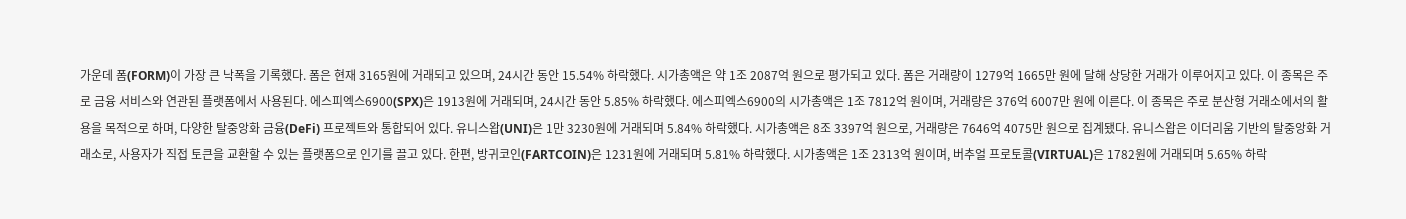가운데 폼(FORM)이 가장 큰 낙폭을 기록했다. 폼은 현재 3165원에 거래되고 있으며, 24시간 동안 15.54% 하락했다. 시가총액은 약 1조 2087억 원으로 평가되고 있다. 폼은 거래량이 1279억 1665만 원에 달해 상당한 거래가 이루어지고 있다. 이 종목은 주로 금융 서비스와 연관된 플랫폼에서 사용된다. 에스피엑스6900(SPX)은 1913원에 거래되며, 24시간 동안 5.85% 하락했다. 에스피엑스6900의 시가총액은 1조 7812억 원이며, 거래량은 376억 6007만 원에 이른다. 이 종목은 주로 분산형 거래소에서의 활용을 목적으로 하며, 다양한 탈중앙화 금융(DeFi) 프로젝트와 통합되어 있다. 유니스왑(UNI)은 1만 3230원에 거래되며 5.84% 하락했다. 시가총액은 8조 3397억 원으로, 거래량은 7646억 4075만 원으로 집계됐다. 유니스왑은 이더리움 기반의 탈중앙화 거래소로, 사용자가 직접 토큰을 교환할 수 있는 플랫폼으로 인기를 끌고 있다. 한편, 방귀코인(FARTCOIN)은 1231원에 거래되며 5.81% 하락했다. 시가총액은 1조 2313억 원이며, 버추얼 프로토콜(VIRTUAL)은 1782원에 거래되며 5.65% 하락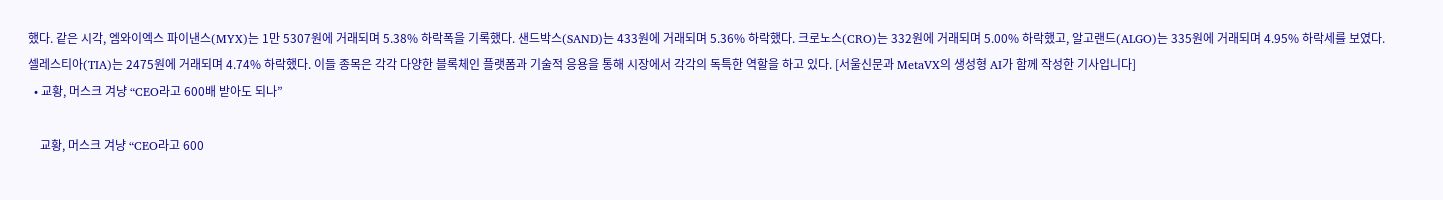했다. 같은 시각, 엠와이엑스 파이낸스(MYX)는 1만 5307원에 거래되며 5.38% 하락폭을 기록했다. 샌드박스(SAND)는 433원에 거래되며 5.36% 하락했다. 크로노스(CRO)는 332원에 거래되며 5.00% 하락했고, 알고랜드(ALGO)는 335원에 거래되며 4.95% 하락세를 보였다. 셀레스티아(TIA)는 2475원에 거래되며 4.74% 하락했다. 이들 종목은 각각 다양한 블록체인 플랫폼과 기술적 응용을 통해 시장에서 각각의 독특한 역할을 하고 있다. [서울신문과 MetaVX의 생성형 AI가 함께 작성한 기사입니다]
  • 교황, 머스크 겨냥 “CEO라고 600배 받아도 되나”

    교황, 머스크 겨냥 “CEO라고 600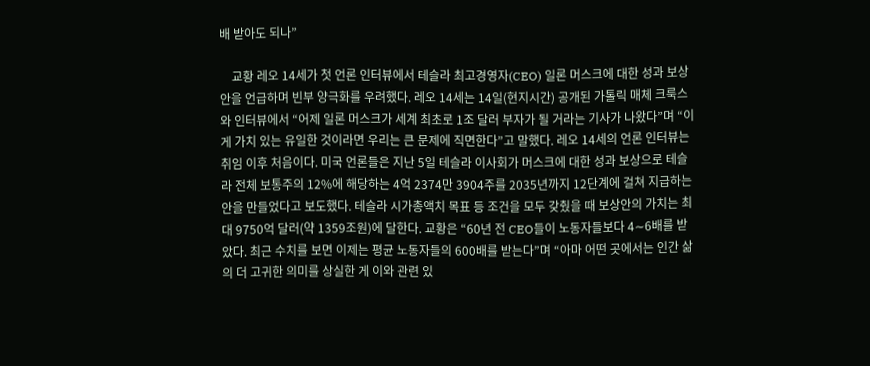배 받아도 되나”

    교황 레오 14세가 첫 언론 인터뷰에서 테슬라 최고경영자(CEO) 일론 머스크에 대한 성과 보상안을 언급하며 빈부 양극화를 우려했다. 레오 14세는 14일(현지시간) 공개된 가톨릭 매체 크룩스와 인터뷰에서 “어제 일론 머스크가 세계 최초로 1조 달러 부자가 될 거라는 기사가 나왔다”며 “이게 가치 있는 유일한 것이라면 우리는 큰 문제에 직면한다”고 말했다. 레오 14세의 언론 인터뷰는 취임 이후 처음이다. 미국 언론들은 지난 5일 테슬라 이사회가 머스크에 대한 성과 보상으로 테슬라 전체 보통주의 12%에 해당하는 4억 2374만 3904주를 2035년까지 12단계에 걸쳐 지급하는 안을 만들었다고 보도했다. 테슬라 시가총액치 목표 등 조건을 모두 갖췄을 때 보상안의 가치는 최대 9750억 달러(약 1359조원)에 달한다. 교황은 “60년 전 CEO들이 노동자들보다 4∼6배를 받았다. 최근 수치를 보면 이제는 평균 노동자들의 600배를 받는다”며 “아마 어떤 곳에서는 인간 삶의 더 고귀한 의미를 상실한 게 이와 관련 있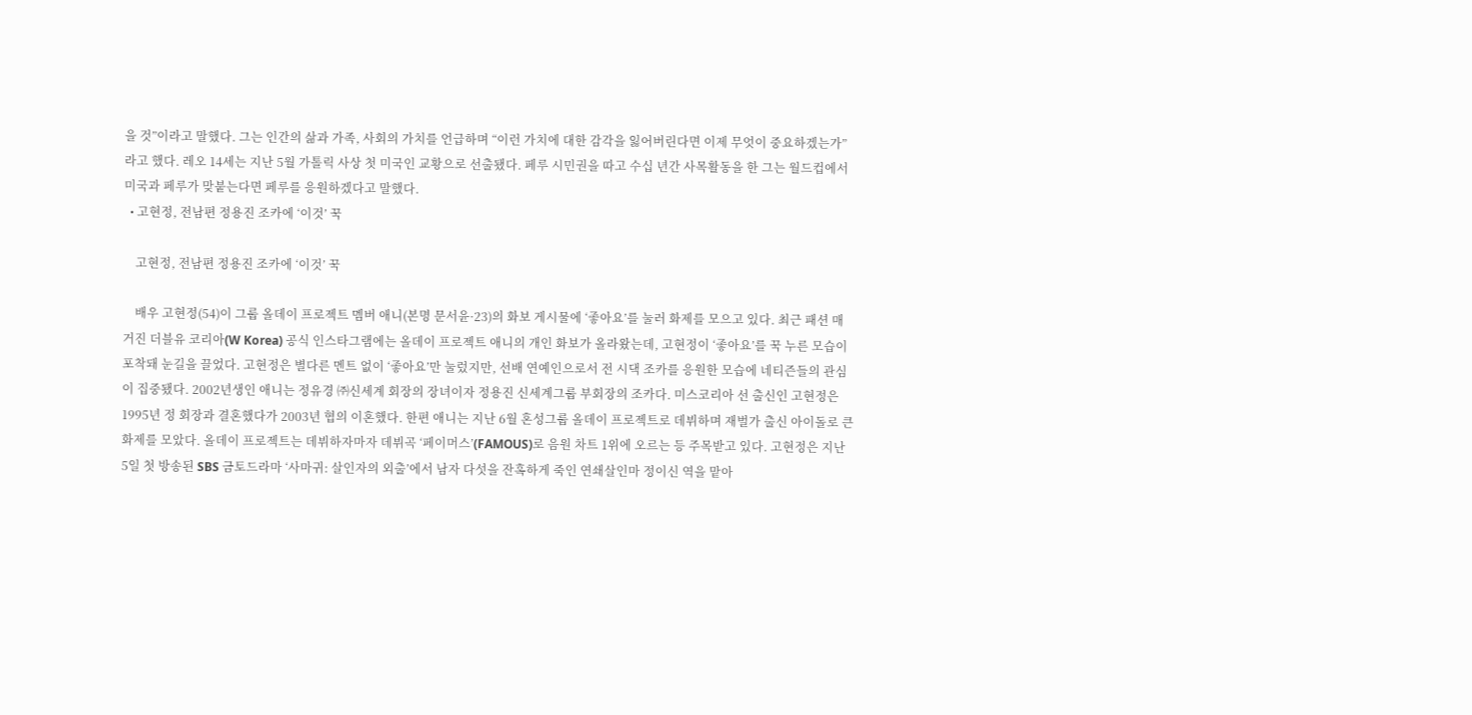을 것”이라고 말했다. 그는 인간의 삶과 가족, 사회의 가치를 언급하며 “이런 가치에 대한 감각을 잃어버린다면 이제 무엇이 중요하겠는가”라고 했다. 레오 14세는 지난 5월 가톨릭 사상 첫 미국인 교황으로 선출됐다. 페루 시민권을 따고 수십 년간 사목활동을 한 그는 월드컵에서 미국과 페루가 맞붙는다면 페루를 응원하겠다고 말했다.
  • 고현정, 전남편 정용진 조카에 ‘이것’ 꾹

    고현정, 전남편 정용진 조카에 ‘이것’ 꾹

    배우 고현정(54)이 그룹 올데이 프로젝트 멤버 애니(본명 문서윤·23)의 화보 게시물에 ‘좋아요’를 눌러 화제를 모으고 있다. 최근 패션 매거진 더블유 코리아(W Korea) 공식 인스타그램에는 올데이 프로젝트 애니의 개인 화보가 올라왔는데, 고현정이 ‘좋아요’를 꾹 누른 모습이 포착돼 눈길을 끌었다. 고현정은 별다른 멘트 없이 ‘좋아요’만 눌렀지만, 선배 연예인으로서 전 시댁 조카를 응원한 모습에 네티즌들의 관심이 집중됐다. 2002년생인 애니는 정유경 ㈜신세계 회장의 장녀이자 정용진 신세계그룹 부회장의 조카다. 미스코리아 선 출신인 고현정은 1995년 정 회장과 결혼했다가 2003년 협의 이혼했다. 한편 애니는 지난 6월 혼성그룹 올데이 프로젝트로 데뷔하며 재벌가 출신 아이돌로 큰 화제를 모았다. 올데이 프로젝트는 데뷔하자마자 데뷔곡 ‘페이머스’(FAMOUS)로 음원 차트 1위에 오르는 등 주목받고 있다. 고현정은 지난 5일 첫 방송된 SBS 금토드라마 ‘사마귀: 살인자의 외출’에서 남자 다섯을 잔혹하게 죽인 연쇄살인마 정이신 역을 맡아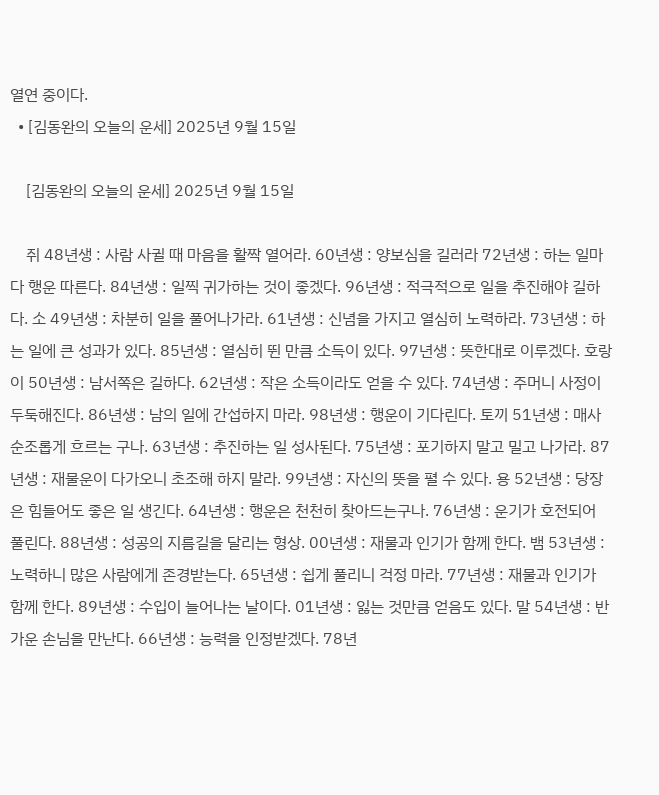열연 중이다.
  • [김동완의 오늘의 운세] 2025년 9월 15일

    [김동완의 오늘의 운세] 2025년 9월 15일

    쥐 48년생 : 사람 사귈 때 마음을 활짝 열어라. 60년생 : 양보심을 길러라 72년생 : 하는 일마다 행운 따른다. 84년생 : 일찍 귀가하는 것이 좋겠다. 96년생 : 적극적으로 일을 추진해야 길하다. 소 49년생 : 차분히 일을 풀어나가라. 61년생 : 신념을 가지고 열심히 노력하라. 73년생 : 하는 일에 큰 성과가 있다. 85년생 : 열심히 뛴 만큼 소득이 있다. 97년생 : 뜻한대로 이루겠다. 호랑이 50년생 : 남서쪽은 길하다. 62년생 : 작은 소득이라도 얻을 수 있다. 74년생 : 주머니 사정이 두둑해진다. 86년생 : 남의 일에 간섭하지 마라. 98년생 : 행운이 기다린다. 토끼 51년생 : 매사 순조롭게 흐르는 구나. 63년생 : 추진하는 일 성사된다. 75년생 : 포기하지 말고 밀고 나가라. 87년생 : 재물운이 다가오니 초조해 하지 말라. 99년생 : 자신의 뜻을 펼 수 있다. 용 52년생 : 당장은 힘들어도 좋은 일 생긴다. 64년생 : 행운은 천천히 찾아드는구나. 76년생 : 운기가 호전되어 풀린다. 88년생 : 성공의 지름길을 달리는 형상. 00년생 : 재물과 인기가 함께 한다. 뱀 53년생 : 노력하니 많은 사람에게 존경받는다. 65년생 : 쉽게 풀리니 걱정 마라. 77년생 : 재물과 인기가 함께 한다. 89년생 : 수입이 늘어나는 날이다. 01년생 : 잃는 것만큼 얻음도 있다. 말 54년생 : 반가운 손님을 만난다. 66년생 : 능력을 인정받겠다. 78년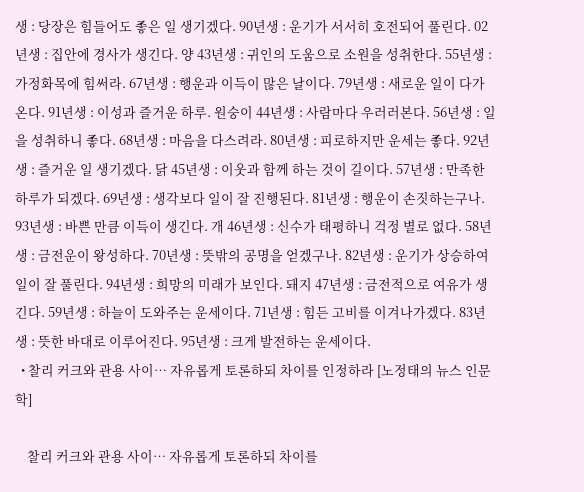생 : 당장은 힘들어도 좋은 일 생기겠다. 90년생 : 운기가 서서히 호전되어 풀린다. 02년생 : 집안에 경사가 생긴다. 양 43년생 : 귀인의 도움으로 소원을 성취한다. 55년생 : 가정화목에 힘써라. 67년생 : 행운과 이득이 많은 날이다. 79년생 : 새로운 일이 다가온다. 91년생 : 이성과 즐거운 하루. 원숭이 44년생 : 사람마다 우러러본다. 56년생 : 일을 성취하니 좋다. 68년생 : 마음을 다스려라. 80년생 : 피로하지만 운세는 좋다. 92년생 : 즐거운 일 생기겠다. 닭 45년생 : 이웃과 함께 하는 것이 길이다. 57년생 : 만족한 하루가 되겠다. 69년생 : 생각보다 일이 잘 진행된다. 81년생 : 행운이 손짓하는구나. 93년생 : 바쁜 만큼 이득이 생긴다. 개 46년생 : 신수가 태평하니 걱정 별로 없다. 58년생 : 금전운이 왕성하다. 70년생 : 뜻밖의 공명을 얻겠구나. 82년생 : 운기가 상승하여 일이 잘 풀린다. 94년생 : 희망의 미래가 보인다. 돼지 47년생 : 금전적으로 여유가 생긴다. 59년생 : 하늘이 도와주는 운세이다. 71년생 : 힘든 고비를 이겨나가겠다. 83년생 : 뜻한 바대로 이루어진다. 95년생 : 크게 발전하는 운세이다.
  • 찰리 커크와 관용 사이… 자유롭게 토론하되 차이를 인정하라 [노정태의 뉴스 인문학]

    찰리 커크와 관용 사이… 자유롭게 토론하되 차이를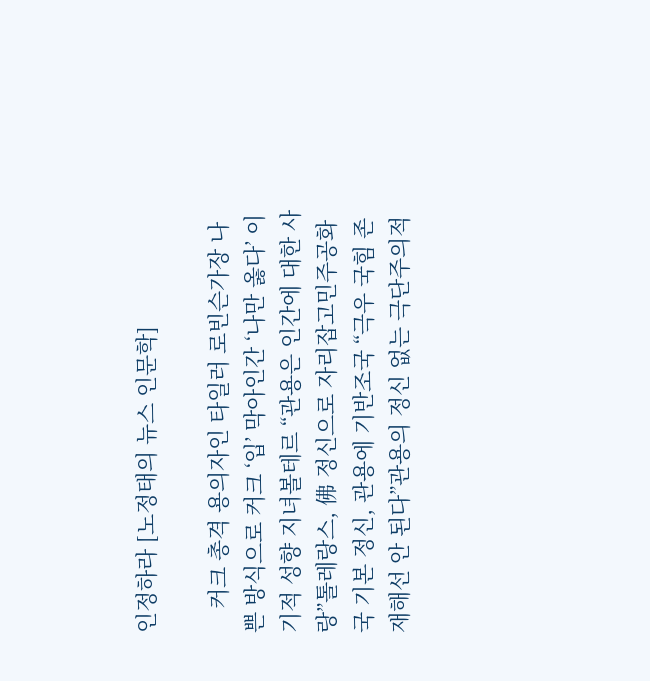인정하라 [노정태의 뉴스 인문학]

    커크 총격 용의자인 타일러 로빈슨가장 나쁜 방식으로 커크 ‘입’ 막아인간 ‘나만 옳다’ 이기적 성향 지녀볼테르 “관용은 인간에 대한 사랑”톨레랑스, 佛 정신으로 자리잡고민주공화국 기본 정신, 관용에 기반조국 “극우 국힘 존재해선 안 된다”관용의 정신 없는 극단주의적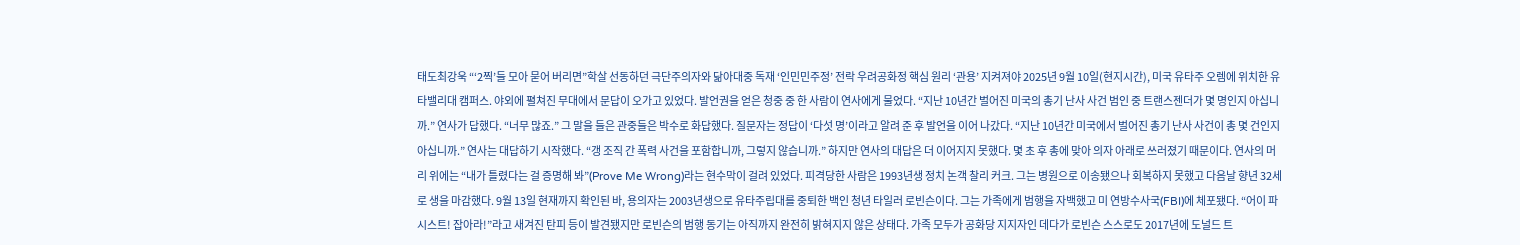태도최강욱 “‘2찍’들 모아 묻어 버리면”학살 선동하던 극단주의자와 닮아대중 독재 ‘인민민주정’ 전락 우려공화정 핵심 원리 ‘관용’ 지켜져야 2025년 9월 10일(현지시간), 미국 유타주 오렘에 위치한 유타밸리대 캠퍼스. 야외에 펼쳐진 무대에서 문답이 오가고 있었다. 발언권을 얻은 청중 중 한 사람이 연사에게 물었다. “지난 10년간 벌어진 미국의 총기 난사 사건 범인 중 트랜스젠더가 몇 명인지 아십니까.” 연사가 답했다. “너무 많죠.” 그 말을 들은 관중들은 박수로 화답했다. 질문자는 정답이 ‘다섯 명’이라고 알려 준 후 발언을 이어 나갔다. “지난 10년간 미국에서 벌어진 총기 난사 사건이 총 몇 건인지 아십니까.” 연사는 대답하기 시작했다. “갱 조직 간 폭력 사건을 포함합니까, 그렇지 않습니까.” 하지만 연사의 대답은 더 이어지지 못했다. 몇 초 후 총에 맞아 의자 아래로 쓰러졌기 때문이다. 연사의 머리 위에는 “내가 틀렸다는 걸 증명해 봐”(Prove Me Wrong)라는 현수막이 걸려 있었다. 피격당한 사람은 1993년생 정치 논객 찰리 커크. 그는 병원으로 이송됐으나 회복하지 못했고 다음날 향년 32세로 생을 마감했다. 9월 13일 현재까지 확인된 바, 용의자는 2003년생으로 유타주립대를 중퇴한 백인 청년 타일러 로빈슨이다. 그는 가족에게 범행을 자백했고 미 연방수사국(FBI)에 체포됐다. “어이 파시스트! 잡아라!”라고 새겨진 탄피 등이 발견됐지만 로빈슨의 범행 동기는 아직까지 완전히 밝혀지지 않은 상태다. 가족 모두가 공화당 지지자인 데다가 로빈슨 스스로도 2017년에 도널드 트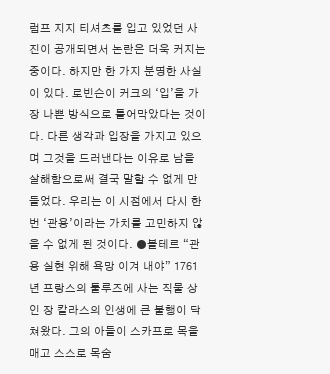럼프 지지 티셔츠를 입고 있었던 사진이 공개되면서 논란은 더욱 커지는 중이다. 하지만 한 가지 분명한 사실이 있다. 로빈슨이 커크의 ‘입’을 가장 나쁜 방식으로 틀어막았다는 것이다. 다른 생각과 입장을 가지고 있으며 그것을 드러낸다는 이유로 남을 살해함으로써 결국 말할 수 없게 만들었다. 우리는 이 시점에서 다시 한번 ‘관용’이라는 가치를 고민하지 않을 수 없게 된 것이다. ●볼테르 “관용 실현 위해 욕망 이겨 내야” 1761년 프랑스의 툴루즈에 사는 직물 상인 장 칼라스의 인생에 큰 불행이 닥쳐왔다. 그의 아들이 스카프로 목을 매고 스스로 목숨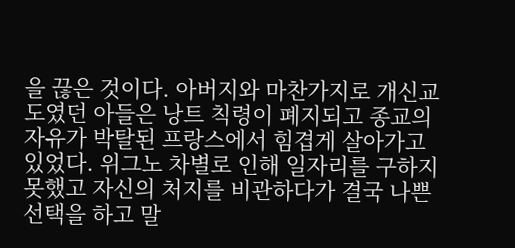을 끊은 것이다. 아버지와 마찬가지로 개신교도였던 아들은 낭트 칙령이 폐지되고 종교의 자유가 박탈된 프랑스에서 힘겹게 살아가고 있었다. 위그노 차별로 인해 일자리를 구하지 못했고 자신의 처지를 비관하다가 결국 나쁜 선택을 하고 말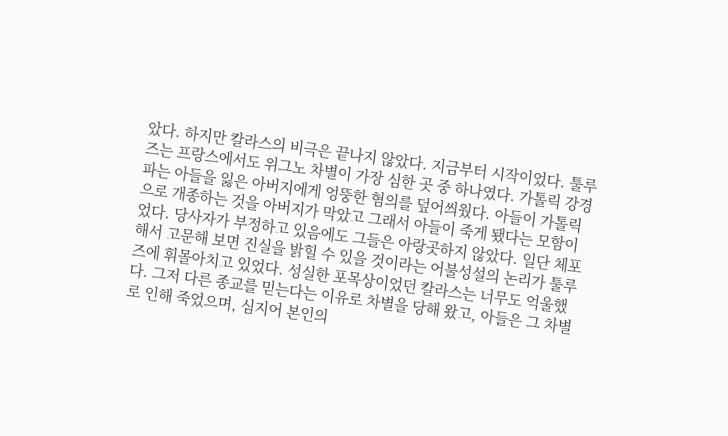았다. 하지만 칼라스의 비극은 끝나지 않았다. 지금부터 시작이었다. 툴루즈는 프랑스에서도 위그노 차별이 가장 심한 곳 중 하나였다. 가톨릭 강경파는 아들을 잃은 아버지에게 엉뚱한 혐의를 덮어씌웠다. 아들이 가톨릭으로 개종하는 것을 아버지가 막았고 그래서 아들이 죽게 됐다는 모함이었다. 당사자가 부정하고 있음에도 그들은 아랑곳하지 않았다. 일단 체포해서 고문해 보면 진실을 밝힐 수 있을 것이라는 어불성설의 논리가 툴루즈에 휘몰아치고 있었다. 성실한 포목상이었던 칼라스는 너무도 억울했다. 그저 다른 종교를 믿는다는 이유로 차별을 당해 왔고, 아들은 그 차별로 인해 죽었으며, 심지어 본인의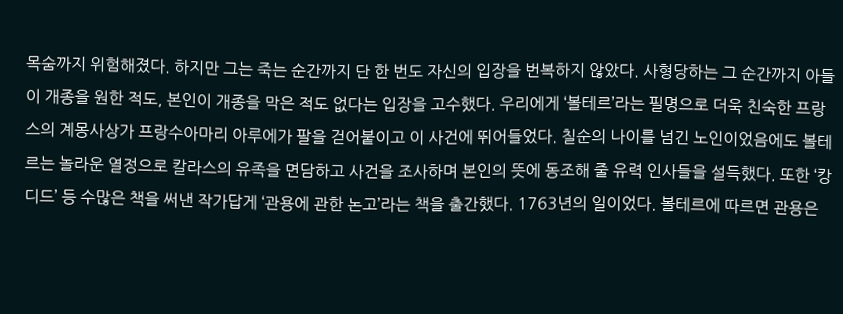목숨까지 위험해졌다. 하지만 그는 죽는 순간까지 단 한 번도 자신의 입장을 번복하지 않았다. 사형당하는 그 순간까지 아들이 개종을 원한 적도, 본인이 개종을 막은 적도 없다는 입장을 고수했다. 우리에게 ‘볼테르’라는 필명으로 더욱 친숙한 프랑스의 계몽사상가 프랑수아마리 아루에가 팔을 걷어붙이고 이 사건에 뛰어들었다. 칠순의 나이를 넘긴 노인이었음에도 볼테르는 놀라운 열정으로 칼라스의 유족을 면담하고 사건을 조사하며 본인의 뜻에 동조해 줄 유력 인사들을 설득했다. 또한 ‘캉디드’ 등 수많은 책을 써낸 작가답게 ‘관용에 관한 논고’라는 책을 출간했다. 1763년의 일이었다. 볼테르에 따르면 관용은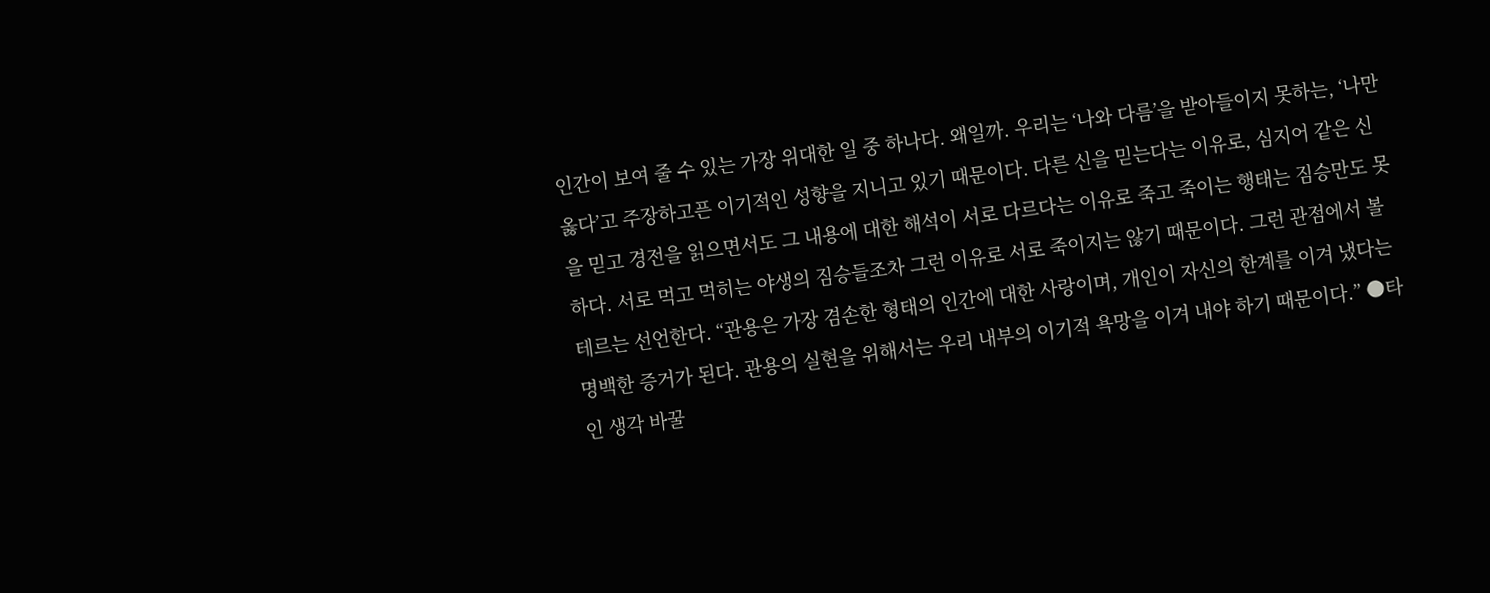인간이 보여 줄 수 있는 가장 위대한 일 중 하나다. 왜일까. 우리는 ‘나와 다름’을 받아들이지 못하는, ‘나만 옳다’고 주장하고픈 이기적인 성향을 지니고 있기 때문이다. 다른 신을 믿는다는 이유로, 심지어 같은 신을 믿고 경전을 읽으면서도 그 내용에 대한 해석이 서로 다르다는 이유로 죽고 죽이는 행태는 짐승만도 못하다. 서로 먹고 먹히는 야생의 짐승들조차 그런 이유로 서로 죽이지는 않기 때문이다. 그런 관점에서 볼테르는 선언한다. “관용은 가장 겸손한 형태의 인간에 대한 사랑이며, 개인이 자신의 한계를 이겨 냈다는 명백한 증거가 된다. 관용의 실현을 위해서는 우리 내부의 이기적 욕망을 이겨 내야 하기 때문이다.” ●타인 생각 바꿀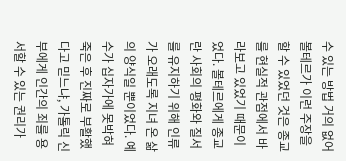수 있는 방법 거의 없어 볼테르가 이런 주장을 할 수 있었던 것은 종교를 현실적 관점에서 바라보고 있었기 때문이었다. 볼테르에게 종교란 사회의 평화와 질서를 유지하기 위해 인류가 오래도록 지녀 온 삶의 양식일 뿐이었다. 예수가 십자가에 못박혀 죽은 후 진짜로 부활했다고 믿느냐, 가톨릭 신부에게 인간의 죄를 용서할 수 있는 권리가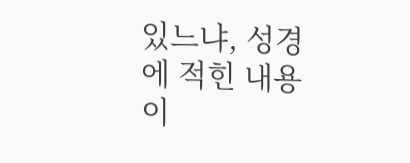있느냐, 성경에 적힌 내용이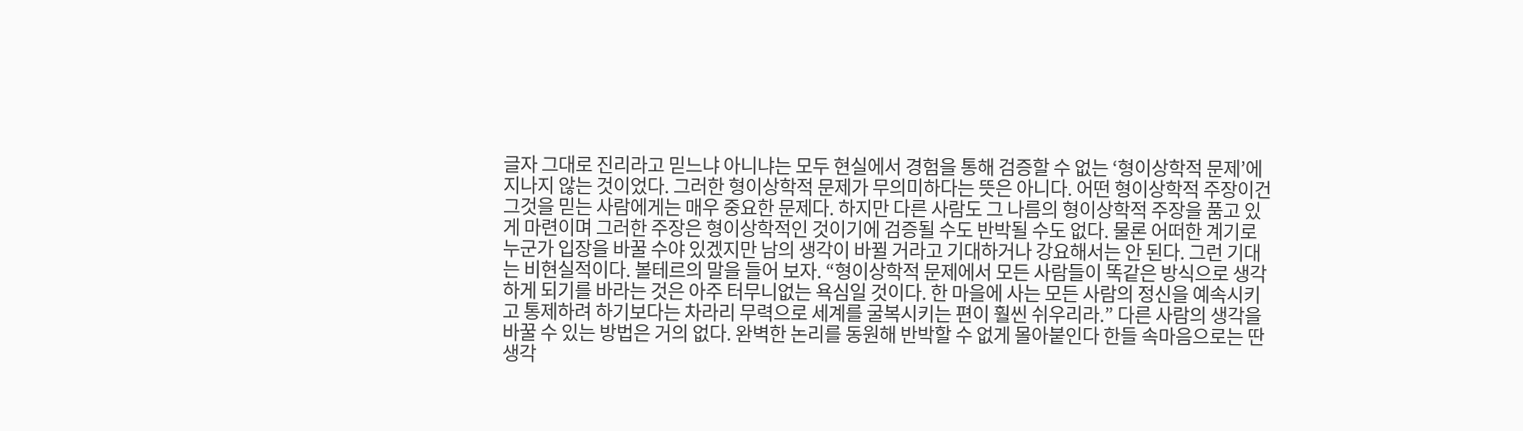글자 그대로 진리라고 믿느냐 아니냐는 모두 현실에서 경험을 통해 검증할 수 없는 ‘형이상학적 문제’에 지나지 않는 것이었다. 그러한 형이상학적 문제가 무의미하다는 뜻은 아니다. 어떤 형이상학적 주장이건 그것을 믿는 사람에게는 매우 중요한 문제다. 하지만 다른 사람도 그 나름의 형이상학적 주장을 품고 있게 마련이며 그러한 주장은 형이상학적인 것이기에 검증될 수도 반박될 수도 없다. 물론 어떠한 계기로 누군가 입장을 바꿀 수야 있겠지만 남의 생각이 바뀔 거라고 기대하거나 강요해서는 안 된다. 그런 기대는 비현실적이다. 볼테르의 말을 들어 보자. “형이상학적 문제에서 모든 사람들이 똑같은 방식으로 생각하게 되기를 바라는 것은 아주 터무니없는 욕심일 것이다. 한 마을에 사는 모든 사람의 정신을 예속시키고 통제하려 하기보다는 차라리 무력으로 세계를 굴복시키는 편이 훨씬 쉬우리라.” 다른 사람의 생각을 바꿀 수 있는 방법은 거의 없다. 완벽한 논리를 동원해 반박할 수 없게 몰아붙인다 한들 속마음으로는 딴 생각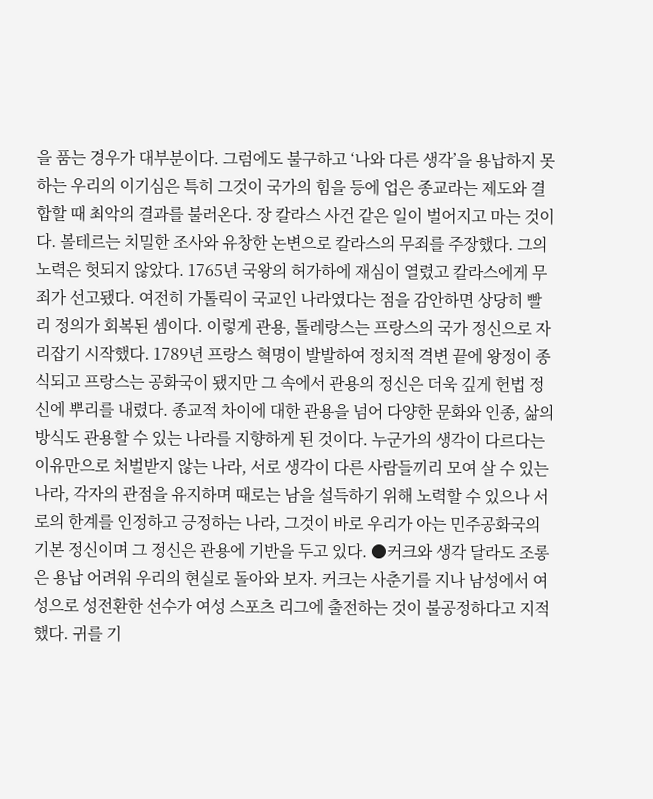을 품는 경우가 대부분이다. 그럼에도 불구하고 ‘나와 다른 생각’을 용납하지 못하는 우리의 이기심은 특히 그것이 국가의 힘을 등에 업은 종교라는 제도와 결합할 때 최악의 결과를 불러온다. 장 칼라스 사건 같은 일이 벌어지고 마는 것이다. 볼테르는 치밀한 조사와 유창한 논변으로 칼라스의 무죄를 주장했다. 그의 노력은 헛되지 않았다. 1765년 국왕의 허가하에 재심이 열렸고 칼라스에게 무죄가 선고됐다. 여전히 가톨릭이 국교인 나라였다는 점을 감안하면 상당히 빨리 정의가 회복된 셈이다. 이렇게 관용, 톨레랑스는 프랑스의 국가 정신으로 자리잡기 시작했다. 1789년 프랑스 혁명이 발발하여 정치적 격변 끝에 왕정이 종식되고 프랑스는 공화국이 됐지만 그 속에서 관용의 정신은 더욱 깊게 헌법 정신에 뿌리를 내렸다. 종교적 차이에 대한 관용을 넘어 다양한 문화와 인종, 삶의 방식도 관용할 수 있는 나라를 지향하게 된 것이다. 누군가의 생각이 다르다는 이유만으로 처벌받지 않는 나라, 서로 생각이 다른 사람들끼리 모여 살 수 있는 나라, 각자의 관점을 유지하며 때로는 남을 설득하기 위해 노력할 수 있으나 서로의 한계를 인정하고 긍정하는 나라, 그것이 바로 우리가 아는 민주공화국의 기본 정신이며 그 정신은 관용에 기반을 두고 있다. ●커크와 생각 달라도 조롱은 용납 어려워 우리의 현실로 돌아와 보자. 커크는 사춘기를 지나 남성에서 여성으로 성전환한 선수가 여성 스포츠 리그에 출전하는 것이 불공정하다고 지적했다. 귀를 기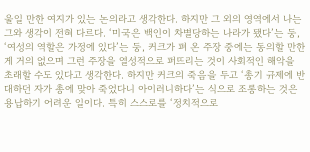울일 만한 여지가 있는 논의라고 생각한다. 하지만 그 외의 영역에서 나는 그와 생각이 전혀 다르다. ‘미국은 백인이 차별당하는 나라가 됐다’는 둥, ‘여성의 역할은 가정에 있다’는 둥, 커크가 펴 온 주장 중에는 동의할 만한 게 거의 없으며 그런 주장을 열성적으로 퍼뜨리는 것이 사회적인 해악을 초래할 수도 있다고 생각한다. 하지만 커크의 죽음을 두고 ‘총기 규제에 반대하던 자가 총에 맞아 죽었다니 아이러니하다’는 식으로 조롱하는 것은 용납하기 어려운 일이다. 특히 스스로를 ‘정치적으로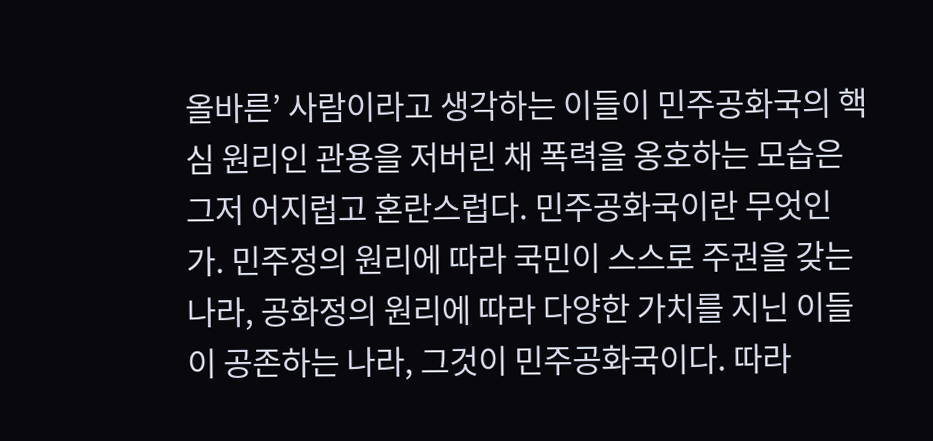올바른’ 사람이라고 생각하는 이들이 민주공화국의 핵심 원리인 관용을 저버린 채 폭력을 옹호하는 모습은 그저 어지럽고 혼란스럽다. 민주공화국이란 무엇인가. 민주정의 원리에 따라 국민이 스스로 주권을 갖는 나라, 공화정의 원리에 따라 다양한 가치를 지닌 이들이 공존하는 나라, 그것이 민주공화국이다. 따라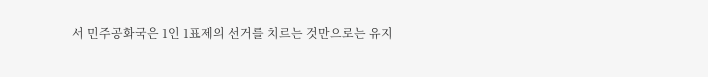서 민주공화국은 1인 1표제의 선거를 치르는 것만으로는 유지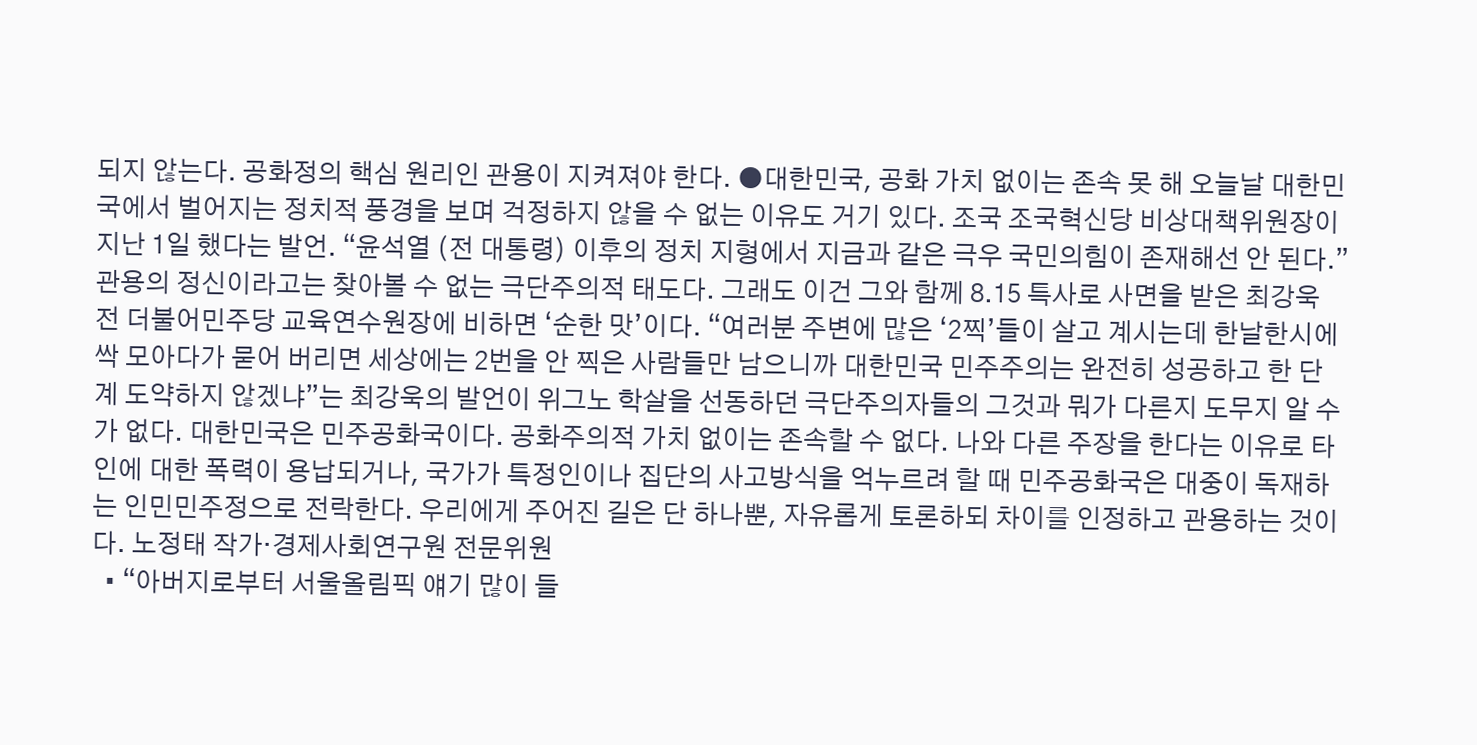되지 않는다. 공화정의 핵심 원리인 관용이 지켜져야 한다. ●대한민국, 공화 가치 없이는 존속 못 해 오늘날 대한민국에서 벌어지는 정치적 풍경을 보며 걱정하지 않을 수 없는 이유도 거기 있다. 조국 조국혁신당 비상대책위원장이 지난 1일 했다는 발언. “윤석열 (전 대통령) 이후의 정치 지형에서 지금과 같은 극우 국민의힘이 존재해선 안 된다.” 관용의 정신이라고는 찾아볼 수 없는 극단주의적 태도다. 그래도 이건 그와 함께 8.15 특사로 사면을 받은 최강욱 전 더불어민주당 교육연수원장에 비하면 ‘순한 맛’이다. “여러분 주변에 많은 ‘2찍’들이 살고 계시는데 한날한시에 싹 모아다가 묻어 버리면 세상에는 2번을 안 찍은 사람들만 남으니까 대한민국 민주주의는 완전히 성공하고 한 단계 도약하지 않겠냐”는 최강욱의 발언이 위그노 학살을 선동하던 극단주의자들의 그것과 뭐가 다른지 도무지 알 수가 없다. 대한민국은 민주공화국이다. 공화주의적 가치 없이는 존속할 수 없다. 나와 다른 주장을 한다는 이유로 타인에 대한 폭력이 용납되거나, 국가가 특정인이나 집단의 사고방식을 억누르려 할 때 민주공화국은 대중이 독재하는 인민민주정으로 전락한다. 우리에게 주어진 길은 단 하나뿐, 자유롭게 토론하되 차이를 인정하고 관용하는 것이다. 노정태 작가·경제사회연구원 전문위원
  • “아버지로부터 서울올림픽 얘기 많이 들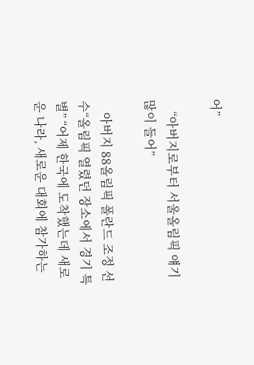어”

    “아버지로부터 서울올림픽 얘기 많이 들어”

    아버지 88올림픽 폴란드 조정 선수“올림픽 열렸던 장소에서 경기 특별” “어제 한국에 도착했는데 새로운 나라, 새로운 대회에 참가하는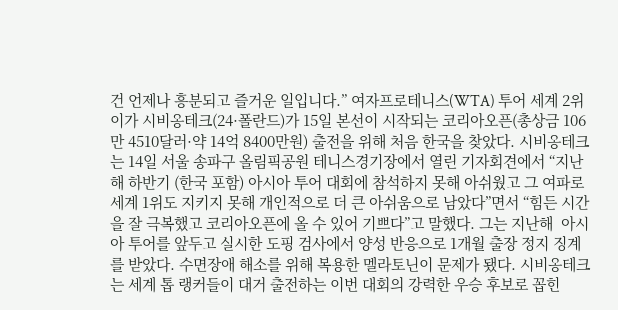건 언제나 흥분되고 즐거운 일입니다.” 여자프로테니스(WTA) 투어 세계 2위 이가 시비옹테크(24·폴란드)가 15일 본선이 시작되는 코리아오픈(총상금 106만 4510달러·약 14억 8400만원) 출전을 위해 처음 한국을 찾았다. 시비옹테크는 14일 서울 송파구 올림픽공원 테니스경기장에서 열린 기자회견에서 “지난해 하반기 (한국 포함) 아시아 투어 대회에 참석하지 못해 아쉬웠고 그 여파로 세계 1위도 지키지 못해 개인적으로 더 큰 아쉬움으로 남았다”면서 “힘든 시간을 잘 극복했고 코리아오픈에 올 수 있어 기쁘다”고 말했다. 그는 지난해  아시아 투어를 앞두고 실시한 도핑 검사에서 양성 반응으로 1개월 출장 정지 징계를 받았다. 수면장애 해소를 위해 복용한 멜라토닌이 문제가 됐다. 시비옹테크는 세계 톱 랭커들이 대거 출전하는 이번 대회의 강력한 우승 후보로 꼽힌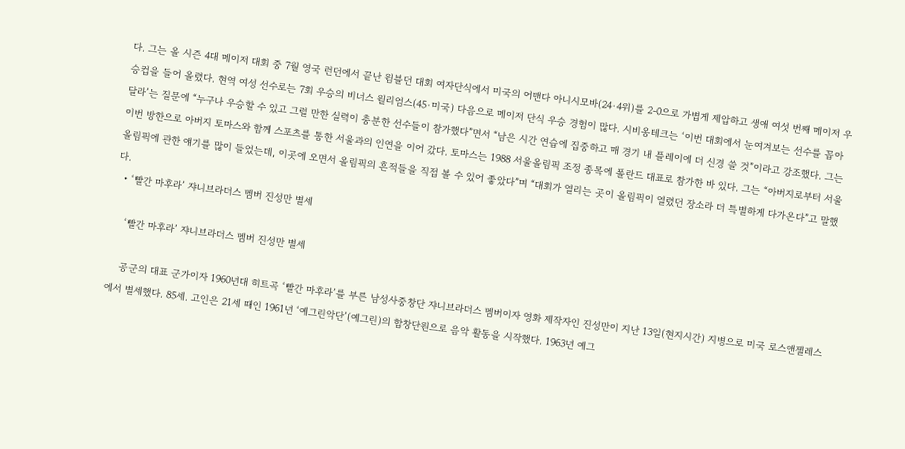다. 그는 올 시즌 4대 메이저 대회 중 7월 영국 런던에서 끝난 윔블던 대회 여자단식에서 미국의 어맨다 아니시모바(24·4위)를 2-0으로 가볍게 제압하고 생애 여섯 번째 메이저 우승컵을 들어 올렸다. 현역 여성 선수로는 7회 우승의 비너스 윌리엄스(45·미국) 다음으로 메이저 단식 우승 경험이 많다. 시비옹테크는 ‘이번 대회에서 눈여겨보는 선수를 꼽아 달라’는 질문에 “누구나 우승할 수 있고 그럴 만한 실력이 충분한 선수들이 참가했다”면서 “남은 시간 연습에 집중하고 매 경기 내 플레이에 더 신경 쓸 것”이라고 강조했다. 그는 이번 방한으로 아버지 토마스와 함께 스포츠를 통한 서울과의 인연을 이어 갔다. 토마스는 1988 서울올림픽 조정 종목에 폴란드 대표로 참가한 바 있다. 그는 “아버지로부터 서울올림픽에 관한 얘기를 많이 들었는데, 이곳에 오면서 올림픽의 흔적들을 직접 볼 수 있어 좋았다”며 “대회가 열리는 곳이 올림픽이 열렸던 장소라 더 특별하게 다가온다”고 말했다.
  • ‘빨간 마후라’ 쟈니브라더스 멤버 진성만 별세

    ‘빨간 마후라’ 쟈니브라더스 멤버 진성만 별세

    공군의 대표 군가이자 1960년대 히트곡 ‘빨간 마후라’를 부른 남성사중창단 쟈니브라더스 멤버이자 영화 제작자인 진성만이 지난 13일(현지시간) 지병으로 미국 로스앤젤레스에서 별세했다. 85세. 고인은 21세 때인 1961년 ‘예그린악단’(예그린)의 합창단원으로 음악 활동을 시작했다. 1963년 예그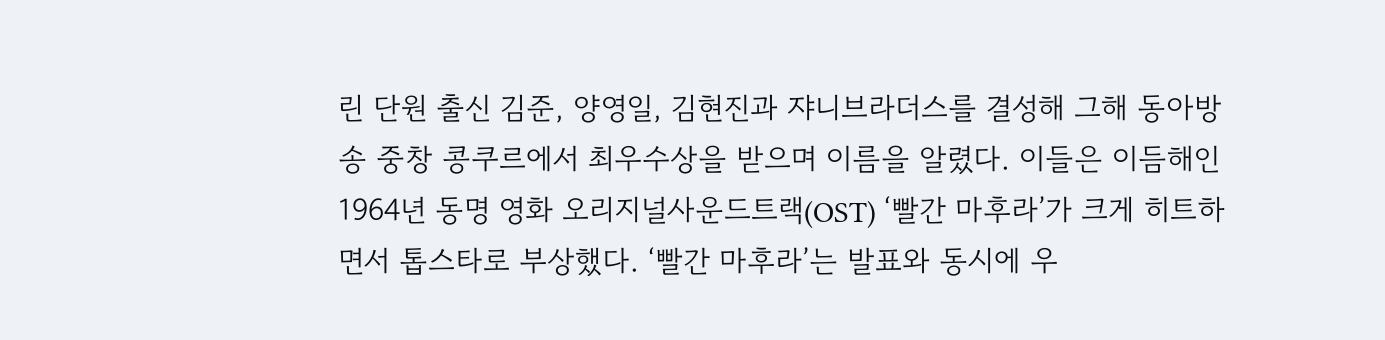린 단원 출신 김준, 양영일, 김현진과 쟈니브라더스를 결성해 그해 동아방송 중창 콩쿠르에서 최우수상을 받으며 이름을 알렸다. 이들은 이듬해인 1964년 동명 영화 오리지널사운드트랙(OST) ‘빨간 마후라’가 크게 히트하면서 톱스타로 부상했다. ‘빨간 마후라’는 발표와 동시에 우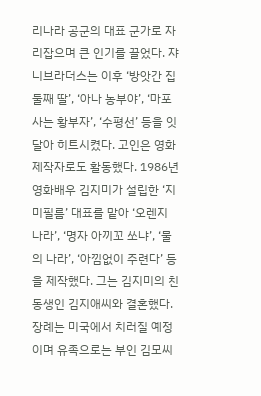리나라 공군의 대표 군가로 자리잡으며 큰 인기를 끌었다. 쟈니브라더스는 이후 ‘방앗간 집 둘째 딸’, ‘아나 농부야’, ‘마포 사는 황부자’, ‘수평선’ 등을 잇달아 히트시켰다. 고인은 영화 제작자로도 활동했다. 1986년 영화배우 김지미가 설립한 ‘지미필름’ 대표를 맡아 ‘오렌지 나라’, ‘명자 아끼꼬 쏘냐’, ‘물의 나라’, ‘아낌없이 주련다’ 등을 제작했다. 그는 김지미의 친동생인 김지애씨와 결혼했다. 장례는 미국에서 치러질 예정이며 유족으로는 부인 김모씨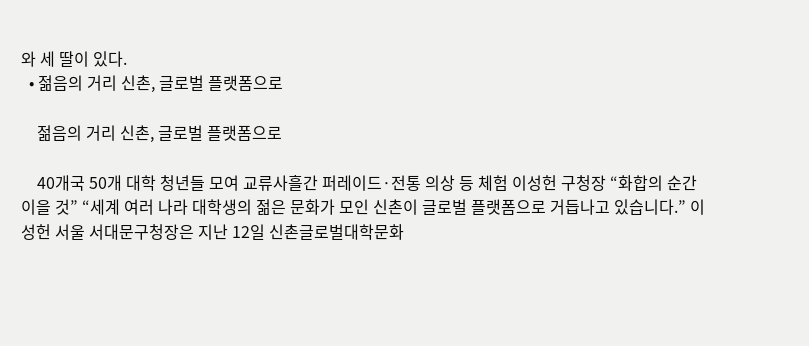와 세 딸이 있다.
  • 젊음의 거리 신촌, 글로벌 플랫폼으로

    젊음의 거리 신촌, 글로벌 플랫폼으로

    40개국 50개 대학 청년들 모여 교류사흘간 퍼레이드·전통 의상 등 체험 이성헌 구청장 “화합의 순간 이을 것” “세계 여러 나라 대학생의 젊은 문화가 모인 신촌이 글로벌 플랫폼으로 거듭나고 있습니다.” 이성헌 서울 서대문구청장은 지난 12일 신촌글로벌대학문화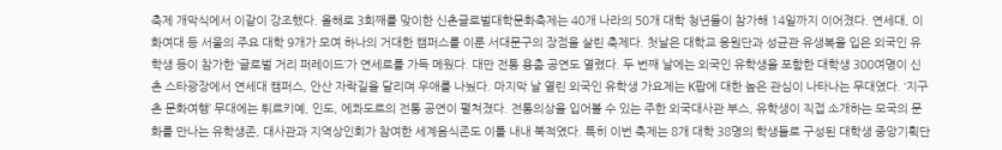축제 개막식에서 이같이 강조했다. 올해로 3회째를 맞이한 신촌글로벌대학문화축제는 40개 나라의 50개 대학 청년들이 참가해 14일까지 이어졌다. 연세대, 이화여대 등 서울의 주요 대학 9개가 모여 하나의 거대한 캠퍼스를 이룬 서대문구의 장점을 살린 축제다. 첫날은 대학교 응원단과 성균관 유생복을 입은 외국인 유학생 등이 참가한 ‘글로벌 거리 퍼레이드’가 연세로를 가득 메웠다. 대만 전통 용춤 공연도 열렸다. 두 번째 날에는 외국인 유학생을 포함한 대학생 300여명이 신촌 스타광장에서 연세대 캠퍼스, 안산 자락길을 달리며 우애를 나눴다. 마지막 날 열린 외국인 유학생 가요제는 K팝에 대한 높은 관심이 나타나는 무대였다. ‘지구촌 문화여행’ 무대에는 튀르키예, 인도, 에콰도르의 전통 공연이 펼쳐졌다. 전통의상을 입어볼 수 있는 주한 외국대사관 부스, 유학생이 직접 소개하는 모국의 문화를 만나는 유학생존, 대사관과 지역상인회가 참여한 세계음식존도 이틀 내내 북적였다. 특히 이번 축제는 8개 대학 38명의 학생들로 구성된 대학생 중앙기획단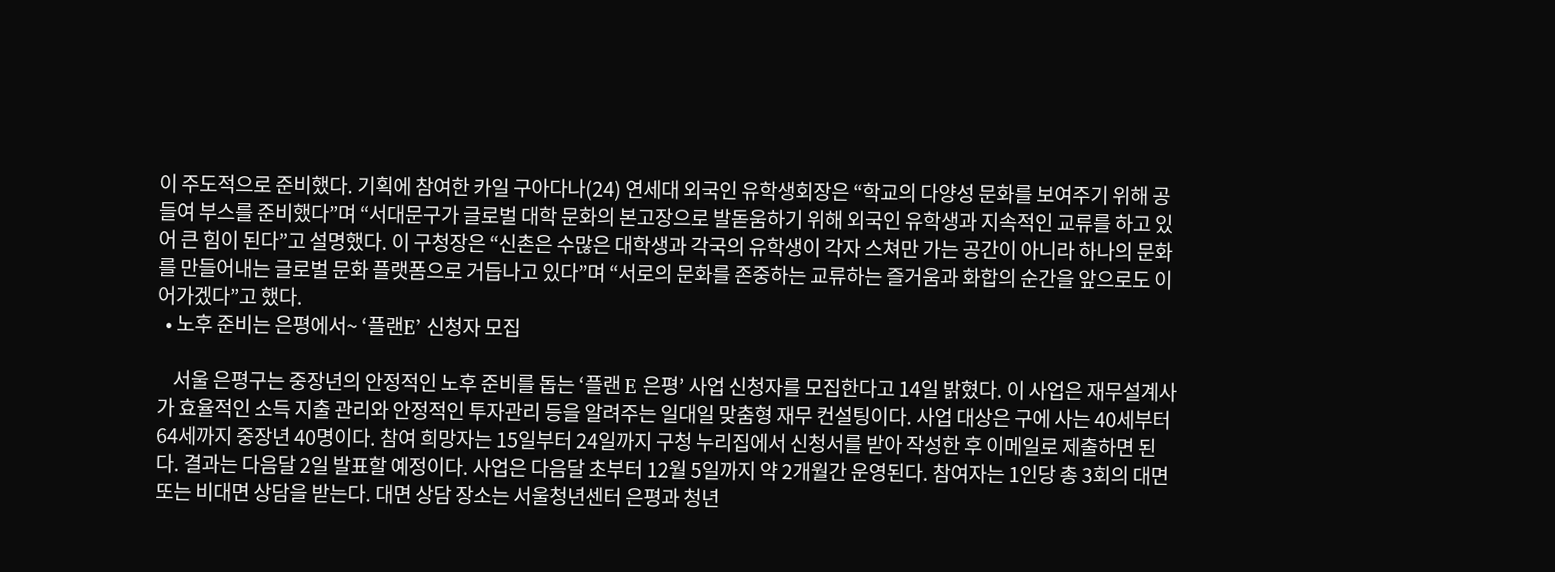이 주도적으로 준비했다. 기획에 참여한 카일 구아다나(24) 연세대 외국인 유학생회장은 “학교의 다양성 문화를 보여주기 위해 공들여 부스를 준비했다”며 “서대문구가 글로벌 대학 문화의 본고장으로 발돋움하기 위해 외국인 유학생과 지속적인 교류를 하고 있어 큰 힘이 된다”고 설명했다. 이 구청장은 “신촌은 수많은 대학생과 각국의 유학생이 각자 스쳐만 가는 공간이 아니라 하나의 문화를 만들어내는 글로벌 문화 플랫폼으로 거듭나고 있다”며 “서로의 문화를 존중하는 교류하는 즐거움과 화합의 순간을 앞으로도 이어가겠다”고 했다.
  • 노후 준비는 은평에서~ ‘플랜E’ 신청자 모집

    서울 은평구는 중장년의 안정적인 노후 준비를 돕는 ‘플랜 E 은평’ 사업 신청자를 모집한다고 14일 밝혔다. 이 사업은 재무설계사가 효율적인 소득 지출 관리와 안정적인 투자관리 등을 알려주는 일대일 맞춤형 재무 컨설팅이다. 사업 대상은 구에 사는 40세부터 64세까지 중장년 40명이다. 참여 희망자는 15일부터 24일까지 구청 누리집에서 신청서를 받아 작성한 후 이메일로 제출하면 된다. 결과는 다음달 2일 발표할 예정이다. 사업은 다음달 초부터 12월 5일까지 약 2개월간 운영된다. 참여자는 1인당 총 3회의 대면 또는 비대면 상담을 받는다. 대면 상담 장소는 서울청년센터 은평과 청년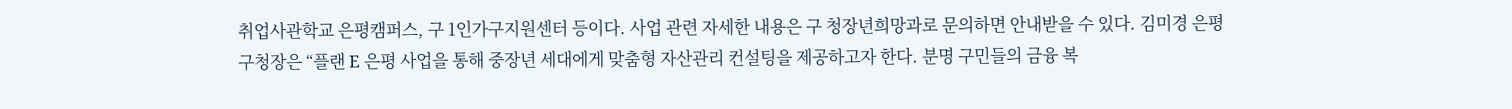취업사관학교 은평캠퍼스, 구 1인가구지원센터 등이다. 사업 관련 자세한 내용은 구 청장년희망과로 문의하면 안내받을 수 있다. 김미경 은평구청장은 “플랜 E 은평 사업을 통해 중장년 세대에게 맞춤형 자산관리 컨설팅을 제공하고자 한다. 분명 구민들의 금융 복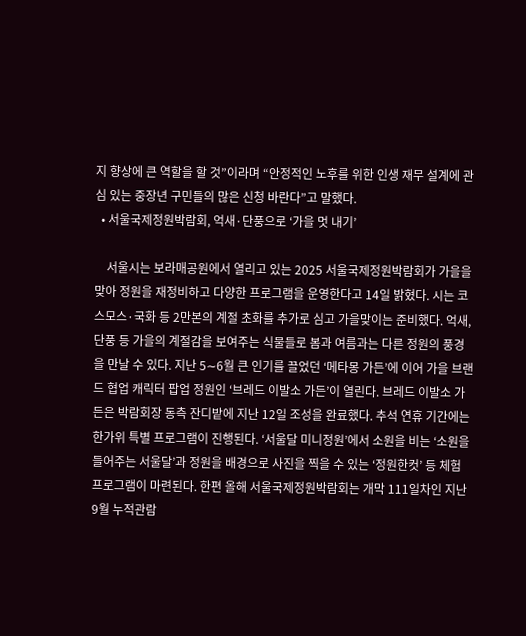지 향상에 큰 역할을 할 것”이라며 “안정적인 노후를 위한 인생 재무 설계에 관심 있는 중장년 구민들의 많은 신청 바란다”고 말했다.
  • 서울국제정원박람회, 억새·단풍으로 ‘가을 멋 내기’

    서울시는 보라매공원에서 열리고 있는 2025 서울국제정원박람회가 가을을 맞아 정원을 재정비하고 다양한 프로그램을 운영한다고 14일 밝혔다. 시는 코스모스·국화 등 2만본의 계절 초화를 추가로 심고 가을맞이는 준비했다. 억새, 단풍 등 가을의 계절감을 보여주는 식물들로 봄과 여름과는 다른 정원의 풍경을 만날 수 있다. 지난 5∼6월 큰 인기를 끌었던 ‘메타몽 가든’에 이어 가을 브랜드 협업 캐릭터 팝업 정원인 ‘브레드 이발소 가든’이 열린다. 브레드 이발소 가든은 박람회장 동측 잔디밭에 지난 12일 조성을 완료했다. 추석 연휴 기간에는 한가위 특별 프로그램이 진행된다. ‘서울달 미니정원’에서 소원을 비는 ‘소원을 들어주는 서울달’과 정원을 배경으로 사진을 찍을 수 있는 ‘정원한컷’ 등 체험 프로그램이 마련된다. 한편 올해 서울국제정원박람회는 개막 111일차인 지난 9월 누적관람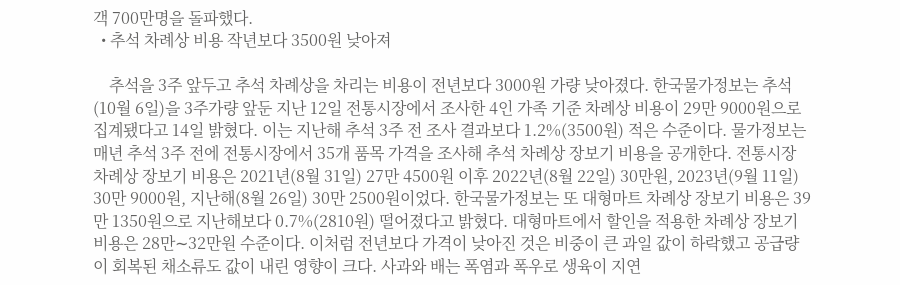객 700만명을 돌파했다.
  • 추석 차례상 비용 작년보다 3500원 낮아져

    추석을 3주 앞두고 추석 차례상을 차리는 비용이 전년보다 3000원 가량 낮아졌다. 한국물가정보는 추석(10월 6일)을 3주가량 앞둔 지난 12일 전통시장에서 조사한 4인 가족 기준 차례상 비용이 29만 9000원으로 집계됐다고 14일 밝혔다. 이는 지난해 추석 3주 전 조사 결과보다 1.2%(3500원) 적은 수준이다. 물가정보는 매년 추석 3주 전에 전통시장에서 35개 품목 가격을 조사해 추석 차례상 장보기 비용을 공개한다. 전통시장 차례상 장보기 비용은 2021년(8월 31일) 27만 4500원 이후 2022년(8월 22일) 30만원, 2023년(9월 11일) 30만 9000원, 지난해(8월 26일) 30만 2500원이었다. 한국물가정보는 또 대형마트 차례상 장보기 비용은 39만 1350원으로 지난해보다 0.7%(2810원) 떨어졌다고 밝혔다. 대형마트에서 할인을 적용한 차례상 장보기 비용은 28만∼32만원 수준이다. 이처럼 전년보다 가격이 낮아진 것은 비중이 큰 과일 값이 하락했고 공급량이 회복된 채소류도 값이 내린 영향이 크다. 사과와 배는 폭염과 폭우로 생육이 지연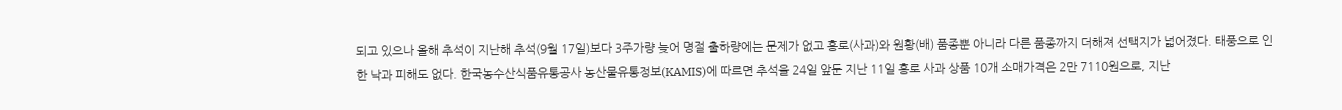되고 있으나 올해 추석이 지난해 추석(9월 17일)보다 3주가량 늦어 명절 출하량에는 문제가 없고 홍로(사과)와 원황(배) 품종뿐 아니라 다른 품종까지 더해져 선택지가 넓어졌다. 태풍으로 인한 낙과 피해도 없다. 한국농수산식품유통공사 농산물유통정보(KAMIS)에 따르면 추석을 24일 앞둔 지난 11일 홍로 사과 상품 10개 소매가격은 2만 7110원으로, 지난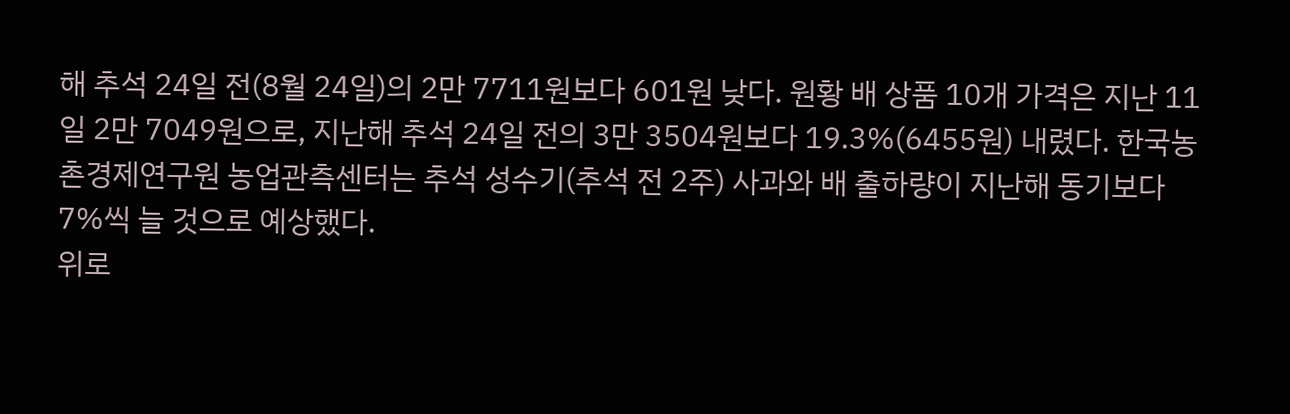해 추석 24일 전(8월 24일)의 2만 7711원보다 601원 낮다. 원황 배 상품 10개 가격은 지난 11일 2만 7049원으로, 지난해 추석 24일 전의 3만 3504원보다 19.3%(6455원) 내렸다. 한국농촌경제연구원 농업관측센터는 추석 성수기(추석 전 2주) 사과와 배 출하량이 지난해 동기보다 7%씩 늘 것으로 예상했다.
위로